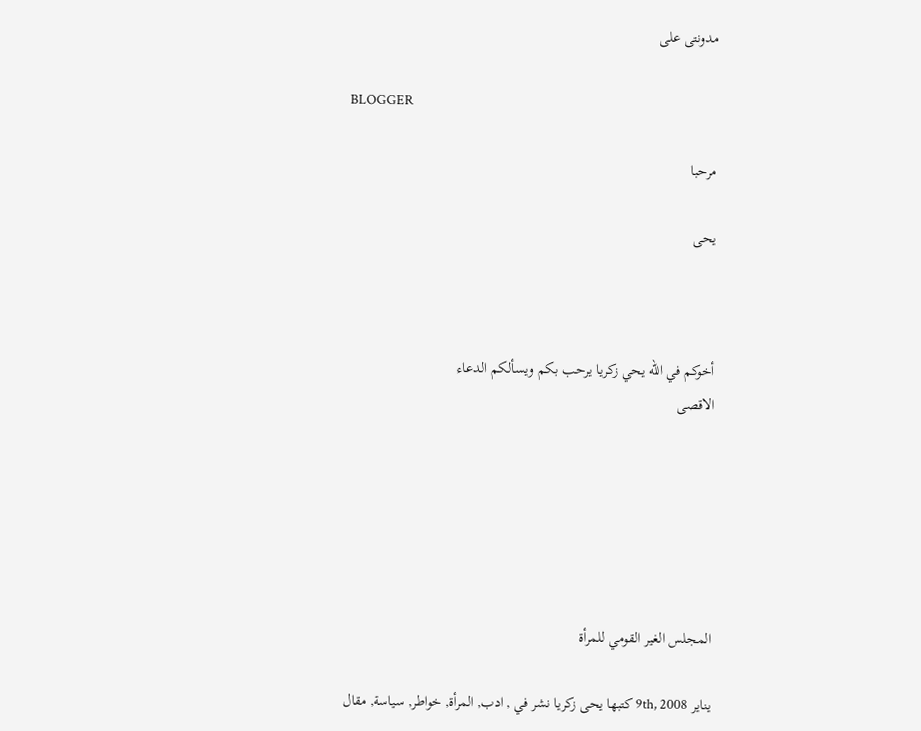مدونتى على

BLOGGER

مرحبا

يحى



أخوكم في الله يحي زكريا يرحب بكم ويسألكم الدعاء
الاقصى






المجلس الغير القومي للمرأة

يناير 9th, 2008 كتبها يحى زكريا نشر في , ادب, المرأة, خواطر, سياسة, مقال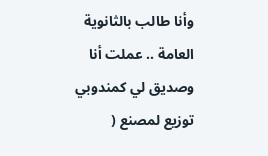وأنا طالب بالثانوية العامة .. عملت أنا وصديق لي كمندوبي توزيع لمصنع (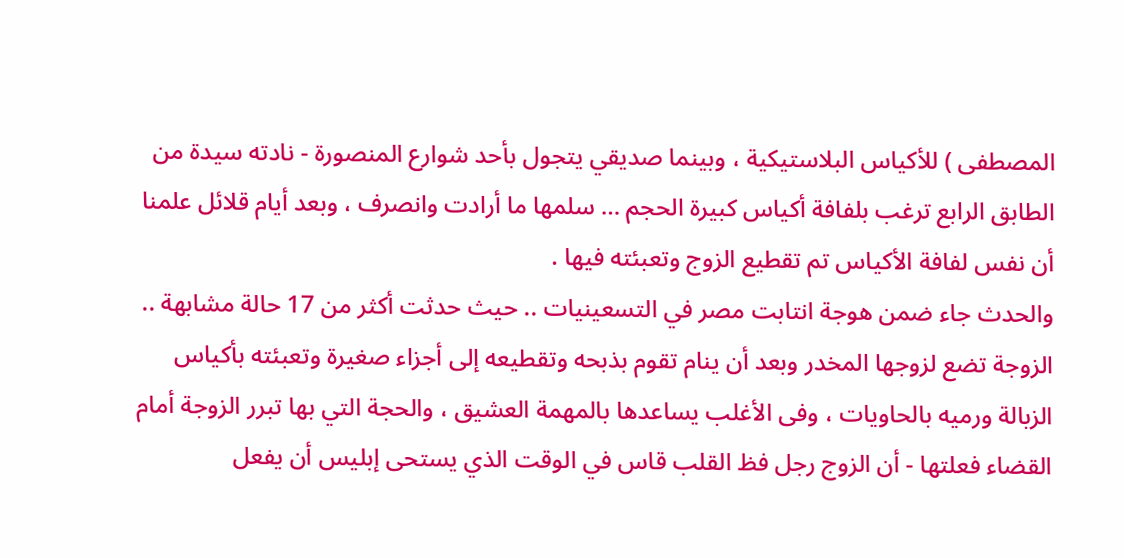المصطفى ) للأكياس البلاستيكية ، وبينما صديقي يتجول بأحد شوارع المنصورة - نادته سيدة من الطابق الرابع ترغب بلفافة أكياس كبيرة الحجم … سلمها ما أرادت وانصرف ، وبعد أيام قلائل علمنا أن نفس لفافة الأكياس تم تقطيع الزوج وتعبئته فيها .
والحدث جاء ضمن هوجة انتابت مصر في التسعينيات .. حيث حدثت أكثر من 17 حالة مشابهة .. الزوجة تضع لزوجها المخدر وبعد أن ينام تقوم بذبحه وتقطيعه إلى أجزاء صغيرة وتعبئته بأكياس الزبالة ورميه بالحاويات ، وفى الأغلب يساعدها بالمهمة العشيق ، والحجة التي بها تبرر الزوجة أمام القضاء فعلتها - أن الزوج رجل فظ القلب قاس في الوقت الذي يستحى إبليس أن يفعل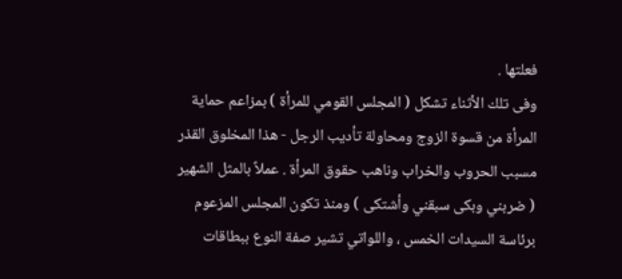فعلتها .
وفى تلك الأثناء تشكل ( المجلس القومي للمرأة ) بمزاعم حماية المرأة من قسوة الزوج ومحاولة تأديب الرجل - هذا المخلوق القذر مسبب الحروب والخراب وناهب حقوق المرأة . عملاً بالمثل الشهير ( ضربني وبكى سبقني وأشتكى ) ومنذ تكون المجلس المزعوم برئاسة السيدات الخمس ، واللواتي تشير صفة النوع ببطاقات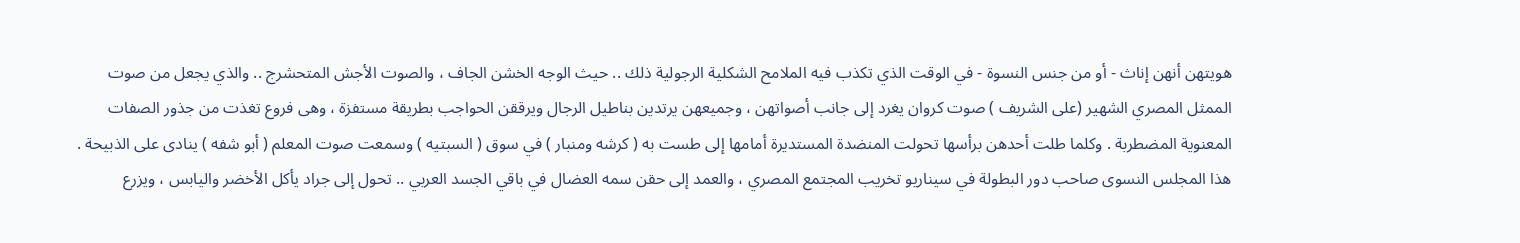هويتهن أنهن إناث - أو من جنس النسوة - في الوقت الذي تكذب فيه الملامح الشكلية الرجولية ذلك .. حيث الوجه الخشن الجاف ، والصوت الأجش المتحشرج .. والذي يجعل من صوت الممثل المصري الشهير (على الشريف ) صوت كروان يغرد إلى جانب أصواتهن ، وجميعهن يرتدين بناطيل الرجال ويرققن الحواجب بطريقة مستفزة ، وهى فروع تغذت من جذور الصفات المعنوية المضطربة . وكلما طلت أحدهن برأسها تحولت المنضدة المستديرة أمامها إلى طست به ( كرشه ومنبار ) في سوق ( السبتيه ) وسمعت صوت المعلم ( أبو شفه ) ينادى على الذبيحة .
هذا المجلس النسوى صاحب دور البطولة في سيناريو تخريب المجتمع المصري ، والعمد إلى حقن سمه العضال في باقي الجسد العربي .. تحول إلى جراد يأكل الأخضر واليابس ، ويزرع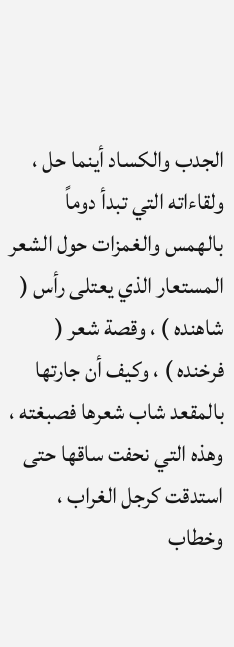الجدب والكساد أينما حل ، ولقاءاته التي تبدأ دوماً بالهمس والغمزات حول الشعر المستعار الذي يعتلى رأس ( شاهنده ) ، وقصة شعر ( فرخنده ) ، وكيف أن جارتها بالمقعد شاب شعرها فصبغته ، وهذه التي نحفت ساقها حتى استدقت كرجل الغراب ، وخطاب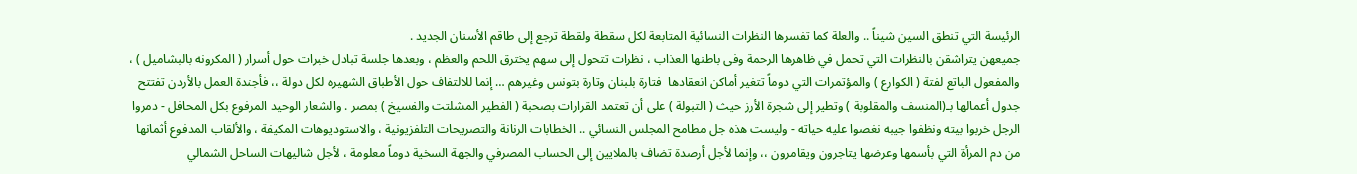الرئيسة التي تنطق السين شيناً .. والعلة كما تفسرها النظرات النسائية المتابعة لكل سقطة ولقطة ترجع إلى طاقم الأسنان الجديد .
جميعهن يتراشقن بالنظرات التي تحمل في ظاهرها الرحمة وفى باطنها العذاب ، نظرات تتحول إلى سهم يخترق اللحم والعظم ، وبعدها جلسة تبادل خبرات حول أسرار ( المكرونه بالبشاميل ) ، والمفعول الباتع لفتة ( الكوارع ) والمؤتمرات التي دوماً تتغير أماكن انعقادها  فتارة بلبنان وتارة بتونس وغيرهم … إنما للالتفاف حول الأطباق الشهيره لكل دولة ،، فأجندة العمل بالأردن تفتتح جدول أعمالها بـ(المنسف والمقلوبة ) وتطير إلى شجرة الأرز حيث ( التبولة ) على أن تعتمد القرارات بصحبة ( الفطير المشلتت والفسيخ ) بمصر . والشعار الوحيد المرفوع بكل المحافل - دمروا الرجل خربوا بيته ونظفوا جيبه نغصوا عليه حياته - وليست هذه جل مطامح المجلس النسائي .. الخطابات الرنانة والتصريحات التلفزيونية ، والاستوديوهات المكيفة ، والألقاب المدفوع أثمانها من دم المرأة التي بأسمها وعرضها يتاجرون ويقامرون ،، وإنما لأجل أرصدة تضاف بالملايين إلى الحساب المصرفي والجهة السخية دوماً معلومة ، لأجل شاليهات الساحل الشمالي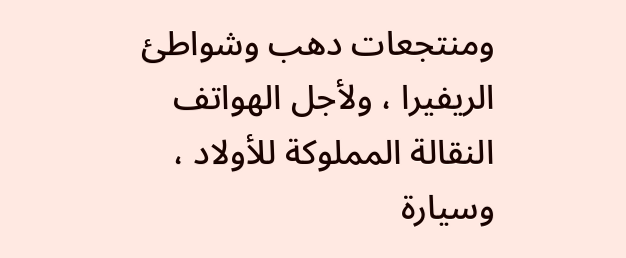ومنتجعات دهب وشواطئ الريفيرا ، ولأجل الهواتف النقالة المملوكة للأولاد ، وسيارة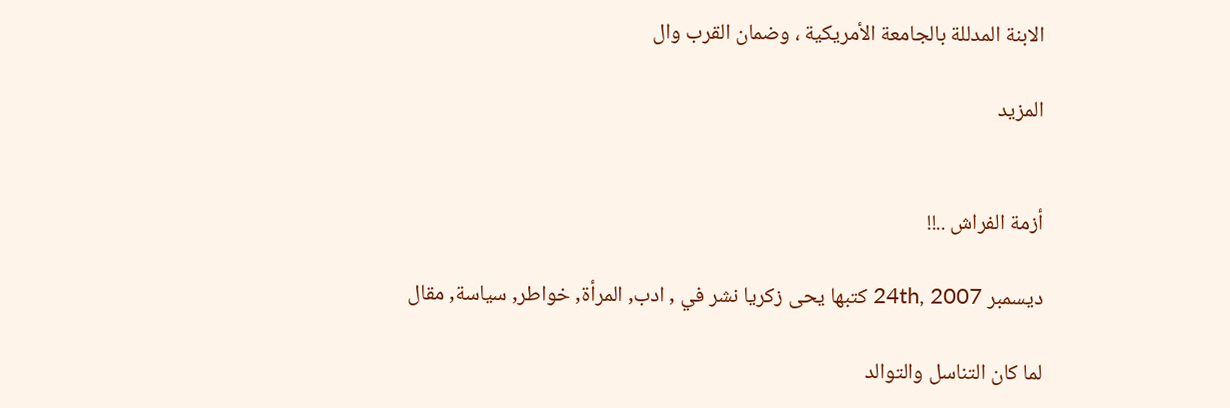الابنة المدللة بالجامعة الأمريكية ، وضمان القرب وال

المزيد


أزمة الفراش ..!!

ديسمبر 24th, 2007 كتبها يحى زكريا نشر في , ادب, المرأة, خواطر, سياسة, مقال

لما كان التناسل والتوالد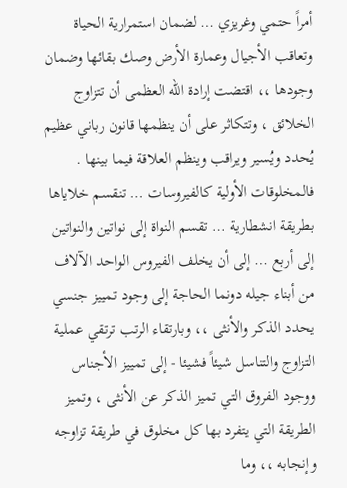أمراً حتمي وغريزي … لضمان استمرارية الحياة وتعاقب الأجيال وعمارة الأرض وصك بقائها وضمان وجودها ،، اقتضت إرادة الله العظمى أن تتزاوج الخلائق ، وتتكاثر على أن ينظمها قانون رباني عظيم يُحدد ويُسير ويراقب وينظم العلاقة فيما بينها .
فالمخلوقات الأولية كالفيروسات … تنقسم خلاياها بطريقة انشطارية … تقسم النواة إلى نواتين والنواتين إلى أربع … إلى أن يخلف الفيروس الواحد الآلاف من أبناء جيله دونما الحاجة إلى وجود تمييز جنسي يحدد الذكر والأنثى ،، وبارتقاء الرتب ترتقي عملية التزاوج والتناسل شيئاً فشيئا - إلى تمييز الأجناس ووجود الفروق التي تميز الذكر عن الأنثى ، وتميز الطريقة التي يتفرد بها كل مخلوق في طريقة تزاوجه وإنجابه ،، وما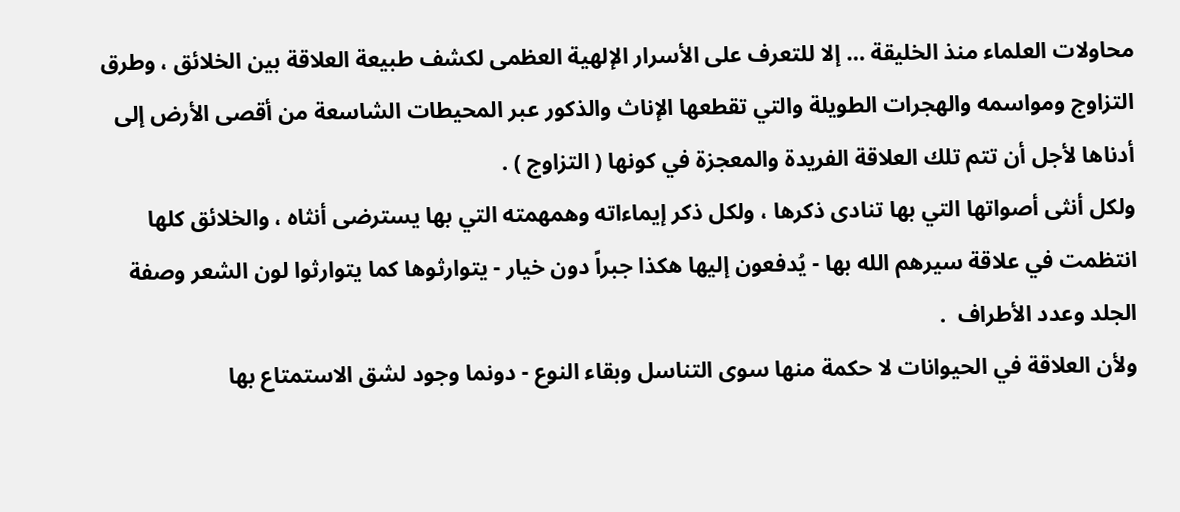محاولات العلماء منذ الخليقة … إلا للتعرف على الأسرار الإلهية العظمى لكشف طبيعة العلاقة بين الخلائق ، وطرق التزاوج ومواسمه والهجرات الطويلة والتي تقطعها الإناث والذكور عبر المحيطات الشاسعة من أقصى الأرض إلى أدناها لأجل أن تتم تلك العلاقة الفريدة والمعجزة في كونها ( التزاوج ) .
ولكل أنثى أصواتها التي بها تنادى ذكرها ، ولكل ذكر إيماءاته وهمهمته التي بها يسترضى أنثاه ، والخلائق كلها انتظمت في علاقة سيرهم الله بها - يُدفعون إليها هكذا جبراً دون خيار - يتوارثوها كما يتوارثوا لون الشعر وصفة الجلد وعدد الأطراف  .
ولأن العلاقة في الحيوانات لا حكمة منها سوى التناسل وبقاء النوع - دونما وجود لشق الاستمتاع بها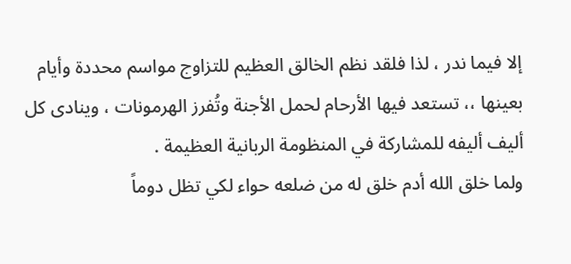إلا فيما ندر ، لذا فلقد نظم الخالق العظيم للتزاوج مواسم محددة وأيام بعينها ،، تستعد فيها الأرحام لحمل الأجنة وتُفرز الهرمونات ، وينادى كل أليف أليفه للمشاركة في المنظومة الربانية العظيمة .
ولما خلق الله أدم خلق له من ضلعه حواء لكي تظل دوماً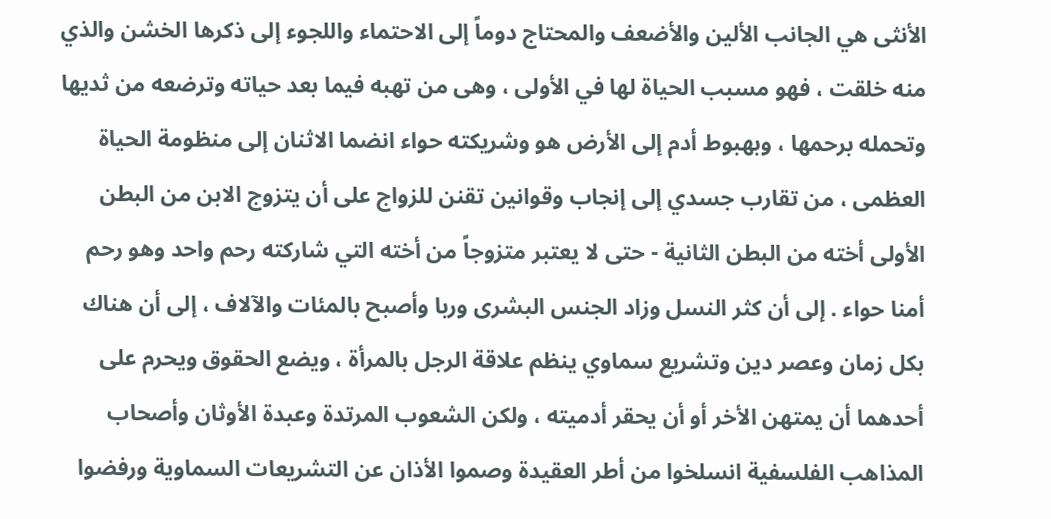الأنثى هي الجانب الألين والأضعف والمحتاج دوماً إلى الاحتماء واللجوء إلى ذكرها الخشن والذي منه خلقت ، فهو مسبب الحياة لها في الأولى ، وهى من تهبه فيما بعد حياته وترضعه من ثديها وتحمله برحمها ، وبهبوط أدم إلى الأرض هو وشريكته حواء انضما الاثنان إلى منظومة الحياة العظمى ، من تقارب جسدي إلى إنجاب وقوانين تقنن للزواج على أن يتزوج الابن من البطن الأولى أخته من البطن الثانية - حتى لا يعتبر متزوجاً من أخته التي شاركته رحم واحد وهو رحم أمنا حواء . إلى أن كثر النسل وزاد الجنس البشرى وربا وأصبح بالمئات والآلاف ، إلى أن هناك بكل زمان وعصر دين وتشريع سماوي ينظم علاقة الرجل بالمرأة ، ويضع الحقوق ويحرم على أحدهما أن يمتهن الأخر أو أن يحقر أدميته ، ولكن الشعوب المرتدة وعبدة الأوثان وأصحاب المذاهب الفلسفية انسلخوا من أطر العقيدة وصموا الأذان عن التشريعات السماوية ورفضوا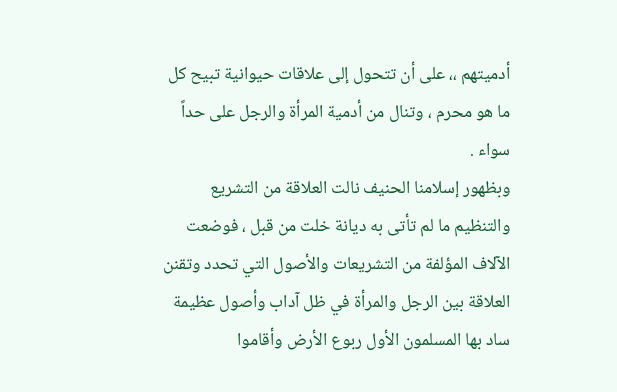أدميتهم ،، على أن تتحول إلى علاقات حيوانية تبيح كل ما هو محرم ، وتنال من أدمية المرأة والرجل على حداً سواء .
وبظهور إسلامنا الحنيف نالت العلاقة من التشريع والتنظيم ما لم تأتى به ديانة خلت من قبل ، فوضعت الآلاف المؤلفة من التشريعات والأصول التي تحدد وتقنن العلاقة بين الرجل والمرأة في ظل آداب وأصول عظيمة ساد بها المسلمون الأول ربوع الأرض وأقاموا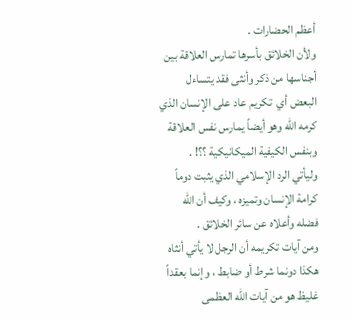أعظم الحضارات .
ولأن الخلائق بأسرها تمارس العلاقة بين أجناسها من ذكر وأنثى فقد يتساءل البعض أي  تكريم عاد على الإنسان الذي كرمه الله وهو أيضاً يمارس نفس العلاقة وبنفس الكيفية الميكانيكية ؟؟! .
وليأتي الرد الإسلامي الذي يثبت دوماً كرامة الإنسان وتميزه ، وكيف أن الله فضله وأعلاه عن سائر الخلائق .
ومن آيات تكريمه أن الرجل لا يأتي أنثاه هكذا دونما شرط أو ضابط ، وإنما بعقداً غليظ هو من آيات الله العظمى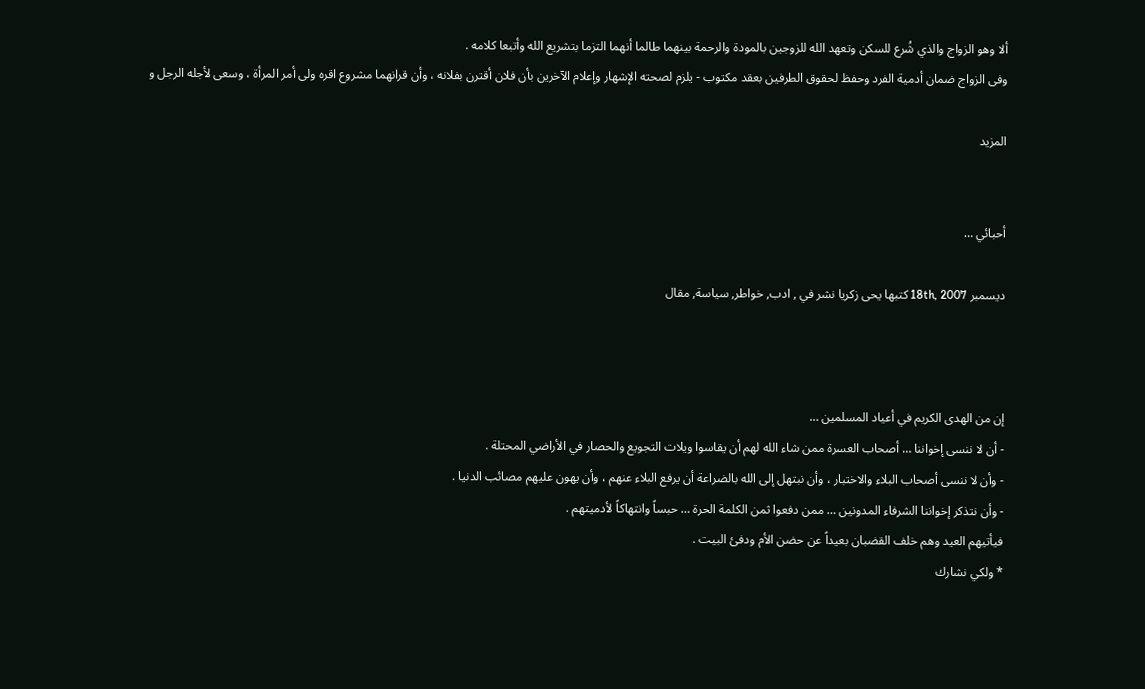ألا وهو الزواج والذي شُرع للسكن وتعهد الله للزوجين بالمودة والرحمة بينهما طالما أنهما التزما بتشريع الله وأتبعا كلامه .
وفى الزواج ضمان أدمية الفرد وحفظ لحقوق الطرفين بعقد مكتوب - يلزم لصحته الإشهار وإعلام الآخرين بأن فلان أقترن بفلانه ، وأن قرانهما مشروع اقره ولى أمر المرأة ، وسعى لأجله الرجل و

المزيد


أحبائي …

ديسمبر 18th, 2007 كتبها يحى زكريا نشر في , ادب, خواطر, سياسة, مقال



إن من الهدى الكريم في أعياد المسلمين …
- أن لا ننسى إخواننا … أصحاب العسرة ممن شاء الله لهم أن يقاسوا ويلات التجويع والحصار في الأراضي المحتلة .
- وأن لا ننسى أصحاب البلاء والاختبار ، وأن نبتهل إلى الله بالضراعة أن يرفع البلاء عنهم ، وأن يهون عليهم مصائب الدنيا .
- وأن نتذكر إخواننا الشرفاء المدونين … ممن دفعوا ثمن الكلمة الحرة … حبساً وانتهاكاً لأدميتهم .
فيأتيهم العيد وهم خلف القضبان بعيداً عن حضن الأم ودفئ البيت .
* ولكي نشارك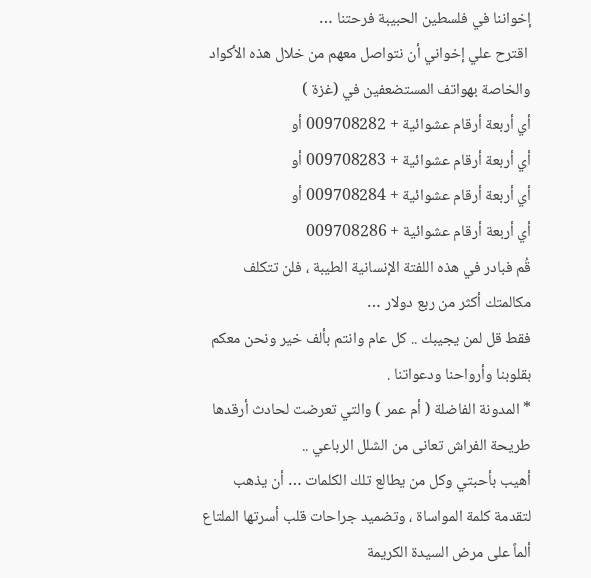إخواننا في فلسطين الحبيبة فرحتنا …
 اقترح علي إخواني أن نتواصل معهم من خلال هذه الأكواد والخاصة بهواتف المستضعفين في (غزة )
أي أربعة أرقام عشوائية + 009708282 أو
أي أربعة أرقام عشوائية + 009708283 أو
أي أربعة أرقام عشوائية + 009708284 أو
أي أربعة أرقام عشوائية + 009708286
قُم فبادر في هذه اللفتة الإنسانية الطيبة ، فلن تتكلف مكالمتك أكثر من ربع دولار …
فقط قل لمن يجيبك .. كل عام وانتم بألف خير ونحن معكم بقلوبنا وأرواحنا ودعواتنا .
* المدونة الفاضلة ( أم عمر ) والتي تعرضت لحادث أرقدها طريحة الفراش تعانى من الشلل الرباعي ..
أهيب بأحبتي وكل من يطالع تلك الكلمات … أن يذهب لتقدمة كلمة المواساة ، وتضميد جراحات قلب أسرتها الملتاع ألماً على مرض السيدة الكريمة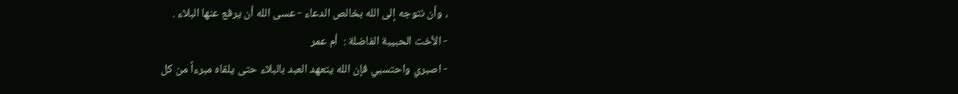، وأن نتوجه إلى الله بخالص الدعاء - عسى الله أن يرفع عنها البلاء .
- الأخت الحبيبة الفاضلة :  أم عمر
- اصبري واحتسبي فإن الله يتعهد العبد بالبلاء حتى يلقاه مبرءاً من كل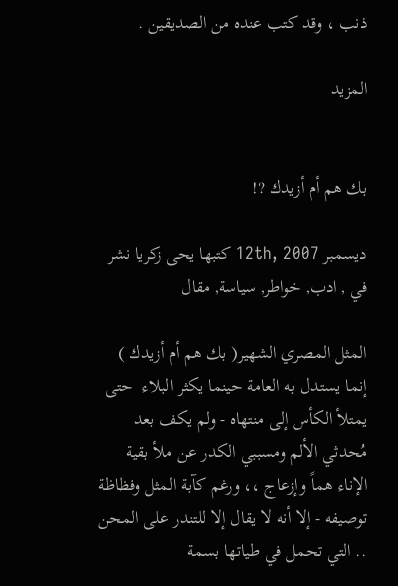ذنب ، وقد كتب عنده من الصديقين .

المزيد


بك هم أم أزيدك ?!

ديسمبر 12th, 2007 كتبها يحى زكريا نشر في , ادب, خواطر, سياسة, مقال

المثل المصري الشهير( بك هم أم أزيدك ) إنما يستدل به العامة حينما يكثر البلاء  حتى يمتلأ الكأس إلى منتهاه - ولم يكف بعد مُحدثي الألم ومسببي الكدر عن ملأ بقية الإناء هماً وإزعاج ،، ورغم كآبة المثل وفظاظة توصيفه - إلا أنه لا يقال إلا للتندر على المحن .. التي تحمل في طياتها بسمة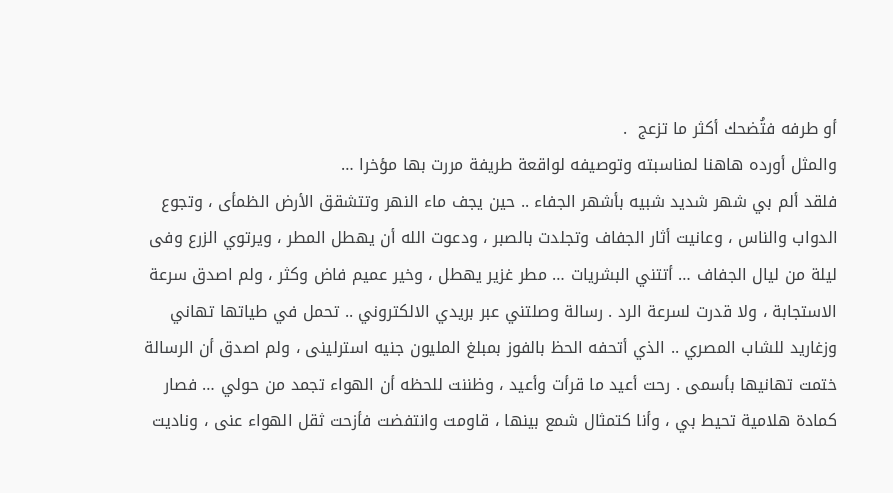أو طرفه فتُضحك أكثر ما تزعج  .
والمثل أورده هاهنا لمناسبته وتوصيفه لواقعة طريفة مررت بها مؤخرا …
فلقد ألم بي شهر شديد شبيه بأشهر الجفاء .. حين يجف ماء النهر وتتشقق الأرض الظمأى ، وتجوع الدواب والناس ، وعانيت أثار الجفاف وتجلدت بالصبر ، ودعوت الله أن يهطل المطر ، ويرتوي الزرع وفى ليلة من ليال الجفاف … أتتني البشريات … مطر غزير يهطل ، وخير عميم فاض وكثر ، ولم اصدق سرعة الاستجابة ، ولا قدرت لسرعة الرد . رسالة وصلتني عبر بريدي الالكتروني .. تحمل في طياتها تهاني وزغاريد للشاب المصري .. الذي أتحفه الحظ بالفوز بمبلغ المليون جنيه استرلينى ، ولم اصدق أن الرسالة ختمت تهانيها بأسمى . رحت أعيد ما قرأت وأعيد ، وظننت للحظه أن الهواء تجمد من حولي … فصار كمادة هلامية تحيط بي ، وأنا كتمثال شمع بينها ، قاومت وانتفضت فأزحت ثقل الهواء عنى ، وناديت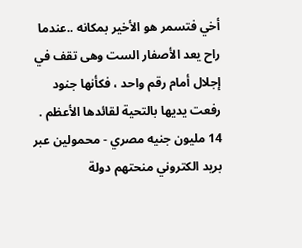أخي فتسمر هو الأخير بمكانه ..عندما راح يعد الأصفار الست وهى تقف في إجلال أمام رقم واحد ، فكأنها جنود رفعت يديها بالتحية لقائدها الأعظم .
14 مليون جنيه مصري - محمولين عبر بريد الكتروني منحتهم دولة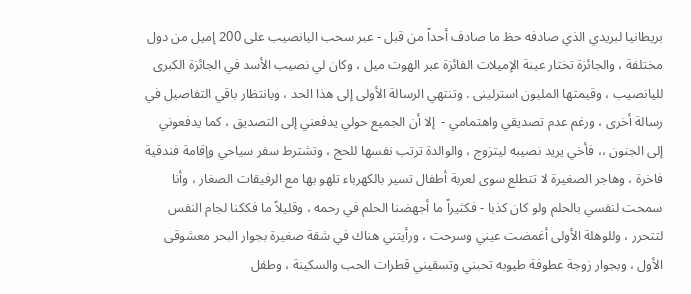بريطانيا لبريدي الذي صادفه حظ ما صادف أحداً من قبل - عبر سحب اليانصيب على 200 إميل من دول مختلفة ، والجائزة تختار عينة الإميلات الفائزة عبر الهوت ميل ، وكان لي نصيب الأسد في الجائزة الكبرى لليانصيب ، وقيمتها المليون استرلينى . وتنتهي الرسالة الأولى إلى هذا الحد ، وبانتظار باقي التفاصيل في رسالة أخرى ، ورغم عدم تصديقي واهتمامي -  إلا أن الجميع حولي يدفعني إلى التصديق ، كما يدفعوني إلى الجنون ،، فأخي يريد نصيبه ليتزوج ، والوالدة ترتب نفسها للحج ، وتشترط سفر سياحي وإقامة فندقية فاخرة ، وهاجر الصغيرة لا تتطلع سوى لعربة أطفال تسير بالكهرباء تلهو بها مع الرفيقات الصغار ، وأنا سمحت لنفسي بالحلم ولو كان كذبا - فكثيراً ما أجهضنا الحلم في رحمه ، وقليلاً ما فككنا لجام النفس لتتحرر ، وللوهلة الأولى أغمضت عيني وسرحت ، ورأيتني هناك في شقة صغيرة بجوار البحر معشوقى الأول ، وبجوار زوجة عطوفة طيوبه تحبني وتسقيني قطرات الحب والسكينة ، وطفل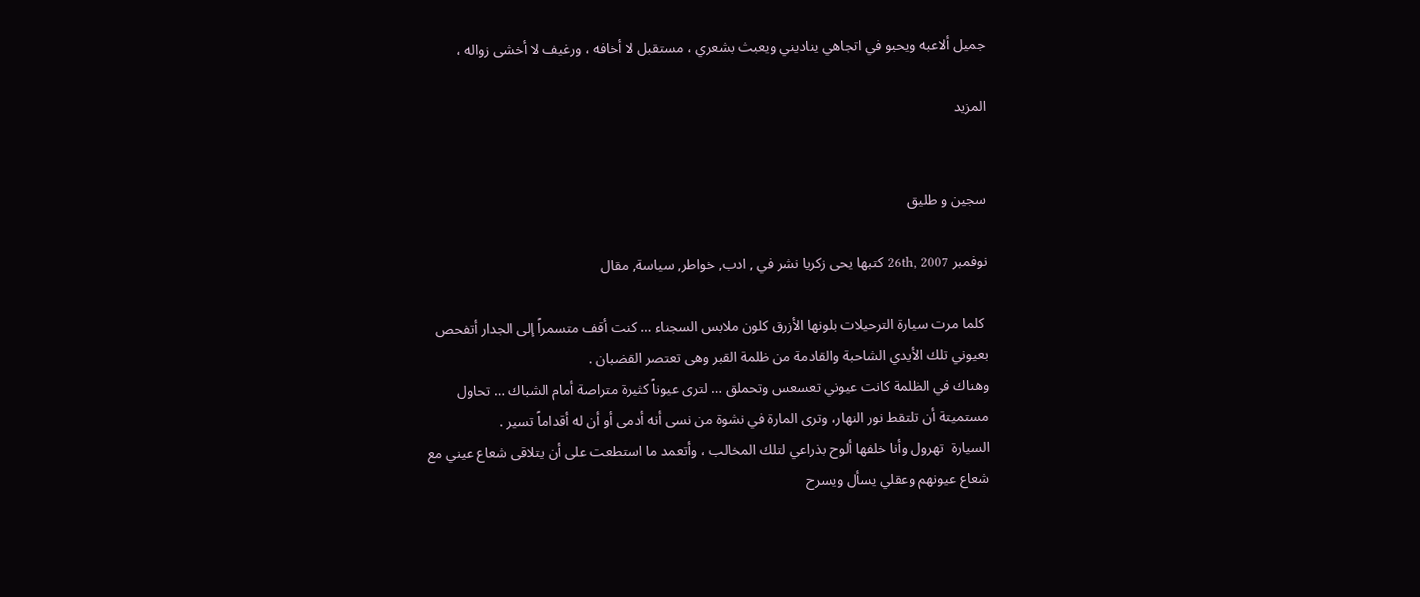جميل ألاعبه ويحبو في اتجاهي يناديني ويعبث بشعري ، مستقبل لا أخافه ، ورغيف لا أخشى زواله ،

المزيد


سجين و طليق

نوفمبر 26th, 2007 كتبها يحى زكريا نشر في , ادب, خواطر, سياسة, مقال

 كلما مرت سيارة الترحيلات بلونها الأزرق كلون ملابس السجناء … كنت أقف متسمراً إلى الجدار أتفحص بعيوني تلك الأيدي الشاحبة والقادمة من ظلمة القبر وهى تعتصر القضبان .
وهناك في الظلمة كانت عيوني تعسعس وتحملق … لترى عيوناً كثيرة متراصة أمام الشباك … تحاول مستميتة أن تلتقط نور النهار، وترى المارة في نشوة من نسى أنه أدمى أو أن له أقداماً تسير .
السيارة  تهرول وأنا خلفها ألوح بذراعي لتلك المخالب ، وأتعمد ما استطعت على أن يتلاقى شعاع عيني مع شعاع عيونهم وعقلي يسأل ويسرح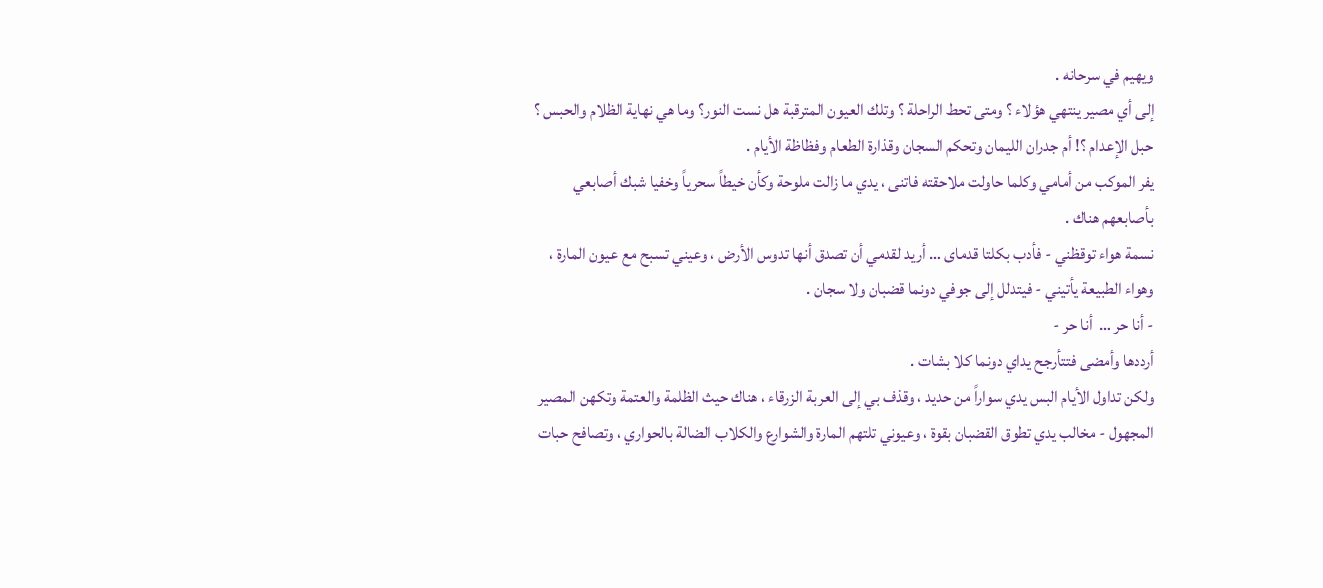ويهيم في سرحانه .
إلى أي مصير ينتهي هؤلاء ؟ ومتى تحط الراحلة ؟ وتلك العيون المترقبة هل نست النور؟ وما هي نهاية الظلام والحبس ؟ حبل الإعدام ؟! أم جدران الليمان وتحكم السجان وقذارة الطعام وفظاظة الأيام .
يفر الموكب من أمامي وكلما حاولت ملاحقته فاتنى ، يدي ما زالت ملوحة وكأن خيطاً سحرياً وخفيا شبك أصابعي بأصابعهم هناك .
نسمة هواء توقظني - فأدب بكلتا قدماى … أريد لقدمي أن تصدق أنها تدوس الأرض ، وعيني تسبح مع عيون المارة ، وهواء الطبيعة يأتيني - فيتدلل إلى جوفي دونما قضبان ولا سجان .
- أنا حر …  أنا حر -
أرددها وأمضى فتتأرجح يداي دونما كلا بشات .
ولكن تداول الأيام البس يدي سواراً من حديد ، وقذف بي إلى العربة الزرقاء ، هناك حيث الظلمة والعتمة وتكهن المصير المجهول - مخالب يدي تطوق القضبان بقوة ، وعيوني تلتهم المارة والشوارع والكلاب الضالة بالحواري ، وتصافح حبات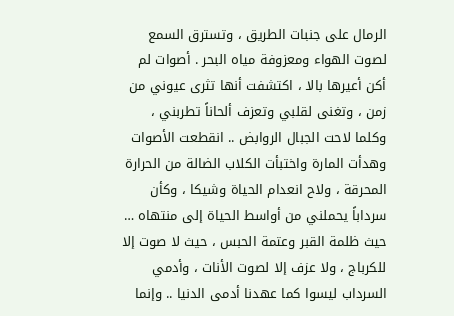الرمال على جنبات الطريق ، وتسترق السمع لصوت الهواء ومعزوفة مياه البحر . أصوات لم أكن أعيرها بالا ، اكتشفت أنها تثرى عيوني من زمن ، وتغنى لقلبي وتعزف ألحاناً تطربني ، وكلما لاحت الجبال الروابض .. انقطعت الأصوات وهدأت المارة واختبأت الكلاب الضالة من الحرارة المحرقة ، ولاح انعدام الحياة وشيكا ، وكأن سرداباً يحملني من أواسط الحياة إلى منتهاه … حيث ظلمة القبر وعتمة الحبس ، حيث لا صوت إلا للكرباج ، ولا عزف إلا لصوت الأنات ، وأدمي السرداب ليسوا كما عهدنا أدمى الدنيا .. وإنما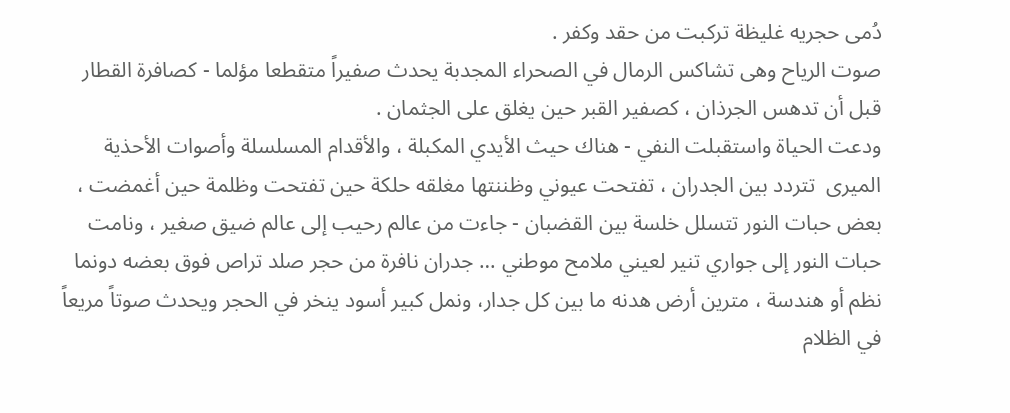دُمى حجريه غليظة تركبت من حقد وكفر .
صوت الرياح وهى تشاكس الرمال في الصحراء المجدبة يحدث صفيراً متقطعا مؤلما - كصافرة القطار قبل أن تدهس الجرذان ، كصفير القبر حين يغلق على الجثمان .
ودعت الحياة واستقبلت النفي - هناك حيث الأيدي المكبلة ، والأقدام المسلسلة وأصوات الأحذية الميرى  تتردد بين الجدران ، تفتحت عيوني وظننتها مغلقه حلكة حين تفتحت وظلمة حين أغمضت ، بعض حبات النور تتسلل خلسة بين القضبان - جاءت من عالم رحيب إلى عالم ضيق صغير ، ونامت حبات النور إلى جواري تنير لعيني ملامح موطني … جدران نافرة من حجر صلد تراص فوق بعضه دونما نظم أو هندسة ، مترين أرض هدنه ما بين كل جدار، ونمل كبير أسود ينخر في الحجر ويحدث صوتاً مريعاً في الظلام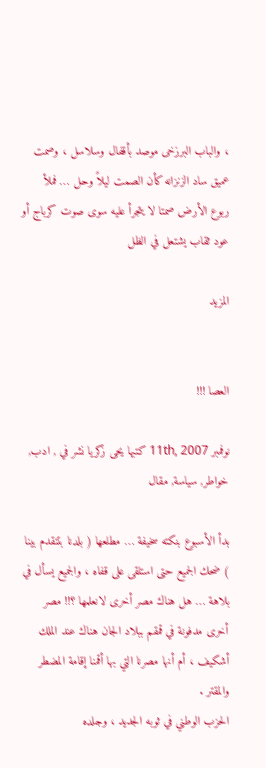، والباب البرزخى موصد بأقفال وسلاسل ، وصمت عميق ساد الزنزانه كأن الصمت ليلاً وحل … فملأ ربوع الأرض صمتا لا يتجرأ عليه سوى صوت كرباج أو عود ثقاب يشتعل في الظل

المزيد


العصا !!!

نوفمبر 11th, 2007 كتبها يحى زكريا نشر في , ادب, خواطر, سياسة, مقال

بدأ الأسبوع بنكته سخيفة … مطلعها ( بلدنا بتتقدم بينا ) ضحك الجميع حتى استلقى على قفاه ، والجميع يسأل في بلاهة … هل هناك مصر أخرى لانعلمها ؟!! مصر أخرى مدفونة في قمقم ببلاد الجان هناك عند الملك أشكيف ، أم أنها مصرنا التي بها أقمنا إقامة المضطر والمقتر .
الحزب الوطني في ثوبه الجديد ، وجلده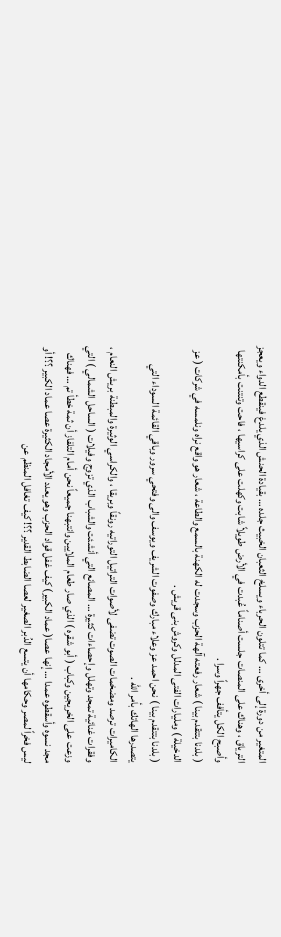المتغير من دورة إلى أخرى … كما تتلون الحرباء ويسلخ الثعبان الخبيث جلده … بقيادة الحنش الذي يلدغ فينقطع الدواء ويعجز الترياق ، وهناك على المنصات جلست أصناماً عُبدت في الأرض طويلاً شابت وكهلت على كراسيها ، فاحت وتنتنت بأمكنتها وأصبح الكل يتأفف جهراً وسرا .
( بلدنا بتتقدم بينا ) شعار رفعته آلهة الحزب وسجدت له الكهنة بالسمع والطاعة ، شعار هو واقع نراه ونلمسه في شركات ( عز الدخيلة ) ومليارات الفتى المدلل وكروش بنى قريش .
( بلدنا بتتقدم بينا ) نحن احمد عز وعلاء مبارك وصفوت الشريف ويوسف والى وفتحي سرور وباقي القائمة السوداء التي يتصدرها الهاتك بأمر الله .
الكاميرات ترصد ومضخمات الصوت تضفى لأصوات التراتيل التوراتيه رونقاً وبريقا ، والكراسي الوثيرة والمبطنة بريش النعام ، وفقرات غنائية تمجد وتهلل وإحصاءات كثيرة … المصانع التي أنشئت والشباب الذي تزوج وفيلات ( الساحل الشمالي ) التي وزعت على الخريجين وكباب ( أبو شقره ) الذي صار طعام الملايين وانتبهنا جميعاً نحن أمام التلفاز أن ثمة خطأ تم … فهناك مجد نسوه وأسقطوه عمدا … إنها عصا( عماد الكبير) كيف غفل قواد الحزب وهو يعدد الأمجاد الكثيرة عصا عماد الكبير ؟؟! أو ليس فخراً لمصر وحكامها أن يتسع الدُبر الصغير لعصا الضابط القدير ؟؟! كيف تغافل المنظم عن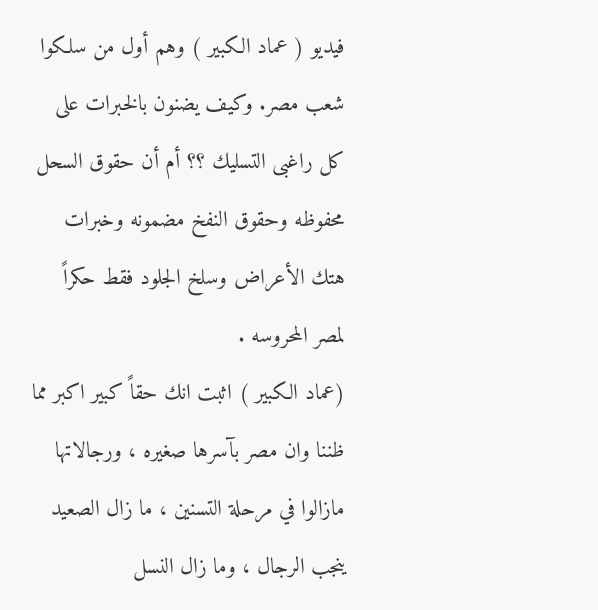فيديو ( عماد الكبير ) وهم أول من سلكوا شعب مصر. وكيف يضنون بالخبرات على كل راغبى التسليك ؟؟ أم أن حقوق السحل محفوظه وحقوق النفخ مضمونه وخبرات هتك الأعراض وسلخ الجلود فقط حكراً لمصر المحروسه .
(عماد الكبير ) اثبت انك حقاً كبير اكبر مما ظننا وان مصر بآسرها صغيره ، ورجالاتها مازالوا في مرحلة التسنين ، ما زال الصعيد ينجب الرجال ، وما زال النسل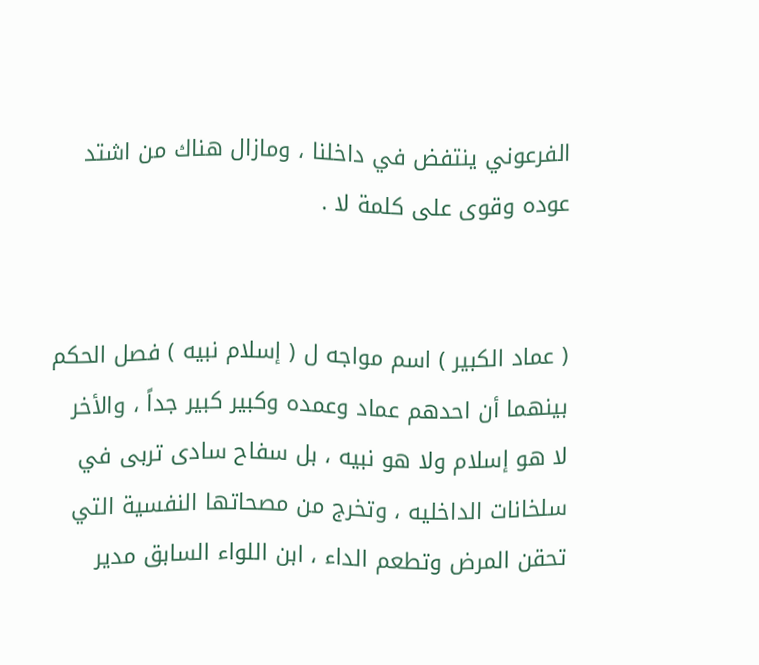الفرعوني ينتفض في داخلنا ، ومازال هناك من اشتد عوده وقوى على كلمة لا .


( عماد الكبير ) اسم مواجه ل ( إسلام نبيه ) فصل الحكم بينهما أن احدهم عماد وعمده وكبير كبير جداً ، والأخر لا هو إسلام ولا هو نبيه ، بل سفاح سادى تربى في سلخانات الداخليه ، وتخرج من مصحاتها النفسية التي تحقن المرض وتطعم الداء ، ابن اللواء السابق مدير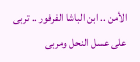الأمن .. ابن الباشا الفرفور .. تربى على عسل النحل ومربى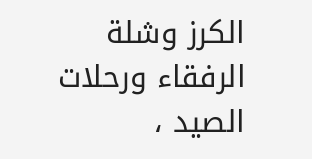الكرز وشلة الرفقاء ورحلات الصيد ،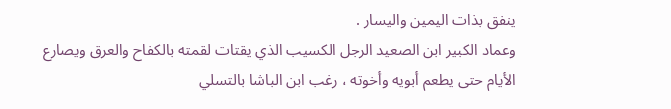ينفق بذات اليمين واليسار .
وعماد الكبير ابن الصعيد الرجل الكسيب الذي يقتات لقمته بالكفاح والعرق ويصارع الأيام حتى يطعم أبويه وأخوته ، رغب ابن الباشا بالتسلي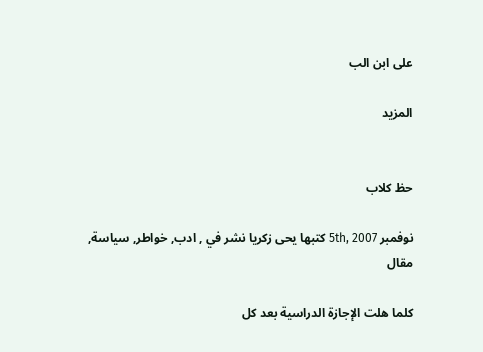على ابن الب

المزيد


حظ كلاب

نوفمبر 5th, 2007 كتبها يحى زكريا نشر في , ادب, خواطر, سياسة, مقال

كلما هلت الإجازة الدراسية بعد كل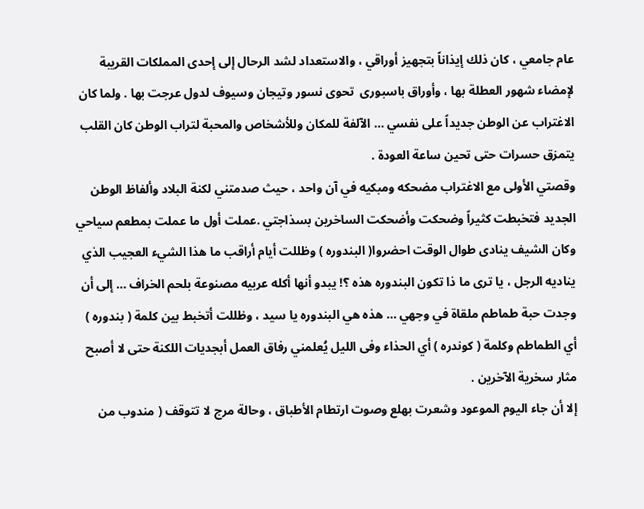عام جامعي ، كان ذلك إيذاناً بتجهيز أوراقي ، والاستعداد لشد الرحال إلى إحدى المملكات القريبة لإمضاء شهور العطلة بها ، وأوراق باسبورى  تحوى نسور وتيجان وسيوف لدول عرجت بها . ولما كان الاغتراب عن الوطن جديداً على نفسي … الآلفة للمكان وللأشخاص والمحبة لتراب الوطن كان القلب يتمزق حسرات حتى تحين ساعة العودة .
وقصتي الأولى مع الاغتراب مضحكه ومبكيه في آن واحد ، حيث صدمتني لكنة البلاد وألفاظ الوطن الجديد فتخبطت كثيراً وضحكت وأضحكت الساخرين بسذاجتي .عملت أول ما عملت بمطعم سياحي وكان الشيف ينادى طوال الوقت احضروا( البندوره ) وظللت أيام أراقب ما هذا الشيء العجيب الذي يناديه الرجل ، يا ترى ما ذا تكون البندوره هذه ؟! يبدو أنها أكله عربيه مصنوعة بلحم الخراف … إلى أن وجدت حبة طماطم ملقاة في وجهي … هذه هي البندوره يا سيد ، وظللت أتخبط بين كلمة ( بندوره ) أي الطماطم وكلمة ( كوندره ) أي الحذاء وفى الليل يُعلمني رفاق العمل أبجديات اللكنة حتى لا أصبح مثار سخرية الآخرين .
إلا أن جاء اليوم الموعود وشعرت بهلع وصوت ارتطام الأطباق ، وحالة مرج لا تتوقف ( مندوب من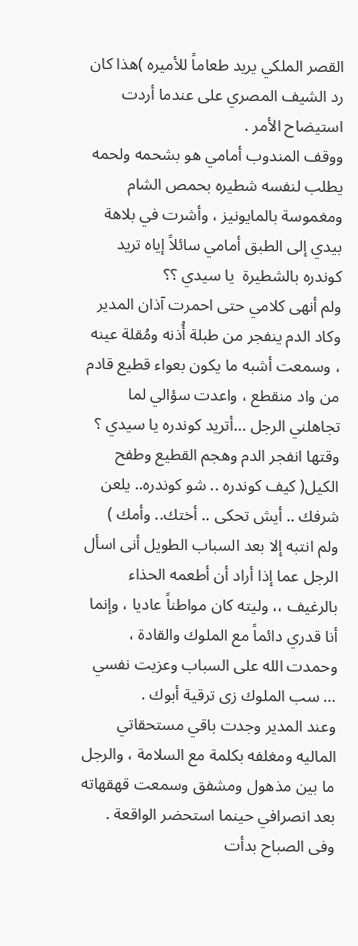القصر الملكي يريد طعاماً للأميره )هذا كان رد الشيف المصري على عندما أردت استيضاح الأمر .
ووقف المندوب أمامي هو بشحمه ولحمه يطلب لنفسه شطيره بحمص الشام ومغموسة بالمايونيز ، وأشرت في بلاهة بيدي إلى الطبق أمامي سائلاً إياه تريد كوندره بالشطيرة  يا سيدي ؟؟
ولم أنهى كلامي حتى احمرت آذان المدير وكاد الدم ينفجر من طبلة أُذنه ومُقلة عينه ، وسمعت أشبه ما يكون بعواء قطيع قادم من واد منقطع ، واعدت سؤالي لما تجاهلني الرجل …أتريد كوندره يا سيدي ؟ وقتها انفجر الدم وهجم القطيع وطفح الكيل( كيف كوندره .. شو كوندره.. يلعن شرفك .. أيش تحكى .. أختك.. وأمك )
ولم انتبه إلا بعد السباب الطويل أنى اسأل الرجل عما إذا أراد أن أطعمه الحذاء بالرغيف ،، وليته كان مواطناً عاديا ، وإنما أنا قدري دائماً مع الملوك والقادة ، وحمدت الله على السباب وعزيت نفسي … سب الملوك زى ترقية أبوك .
وعند المدير وجدت باقي مستحقاتي الماليه ومغلفه بكلمة مع السلامة ، والرجل ما بين مذهول ومشفق وسمعت قهقهاته بعد انصرافي حينما استحضر الواقعة .
وفى الصباح بدأت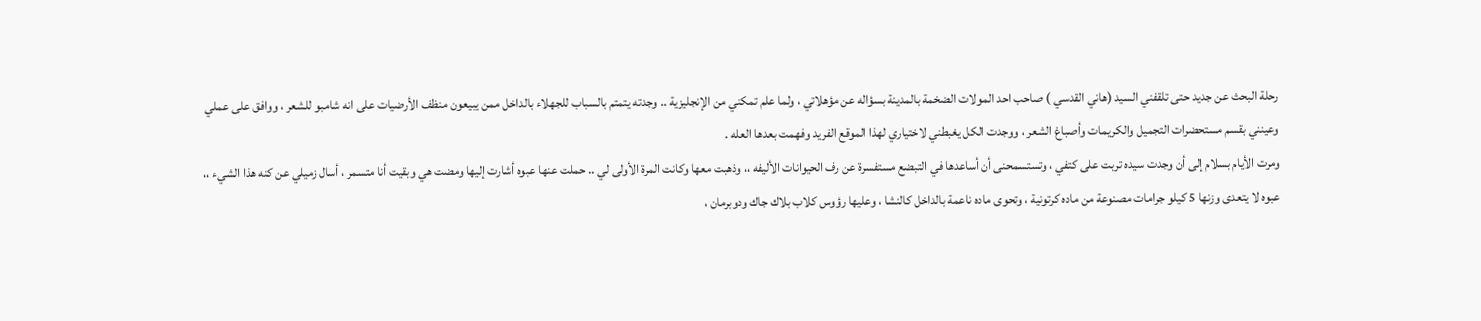رحلة البحث عن جديد حتى تلقفني السيد (هاني القدسي ) صاحب احد المولات الضخمة بالمدينة بسؤاله عن مؤهلاتي ، ولما علم تمكني من الإنجليزية .. وجدته يتمتم بالسباب للجهلاء بالداخل ممن يبيعون منظف الأرضيات على انه شامبو للشعر ، ووافق على عملي وعينني بقسم مستحضرات التجميل والكريمات وأصباغ الشعر ، ووجدت الكل يغبطني لاختياري لهذا الموقع الفريد وفهمت بعدها العله .
ومرت الأيام بسلام إلى أن وجدت سيده تربت على كتفي ، وتستسمحنى أن أساعدها في التبضع مستفسرة عن رف الحيوانات الأليفه ،، وذهبت معها وكانت المرة الأولى لي .. حملت عنها عبوه أشارت إليها ومضت هي وبقيت أنا متسمر ، أسال زميلي عن كنه هذا الشيء ،، عبوه لا يتعدى وزنها 5 كيلو جرامات مصنوعة من ماده كرتونية ، وتحوى ماده ناعمة بالداخل كالنشا ، وعليها رؤوس كلاب بلاك جاك ودوبرمان ،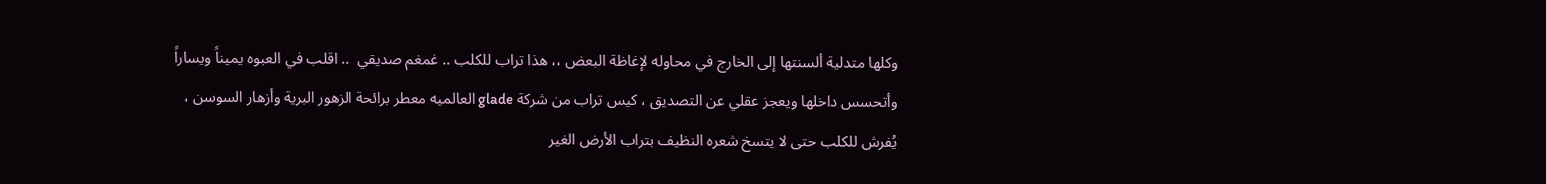وكلها متدلية ألسنتها إلى الخارج في محاوله لإغاظة البعض ،، هذا تراب للكلب .. غمغم صديقي  .. اقلب في العبوه يميناً ويساراً وأتحسس داخلها ويعجز عقلي عن التصديق ، كيس تراب من شركة glade العالميه معطر برائحة الزهور البرية وأزهار السوسن ، يُفرش للكلب حتى لا يتسخ شعره النظيف بتراب الأرض الغير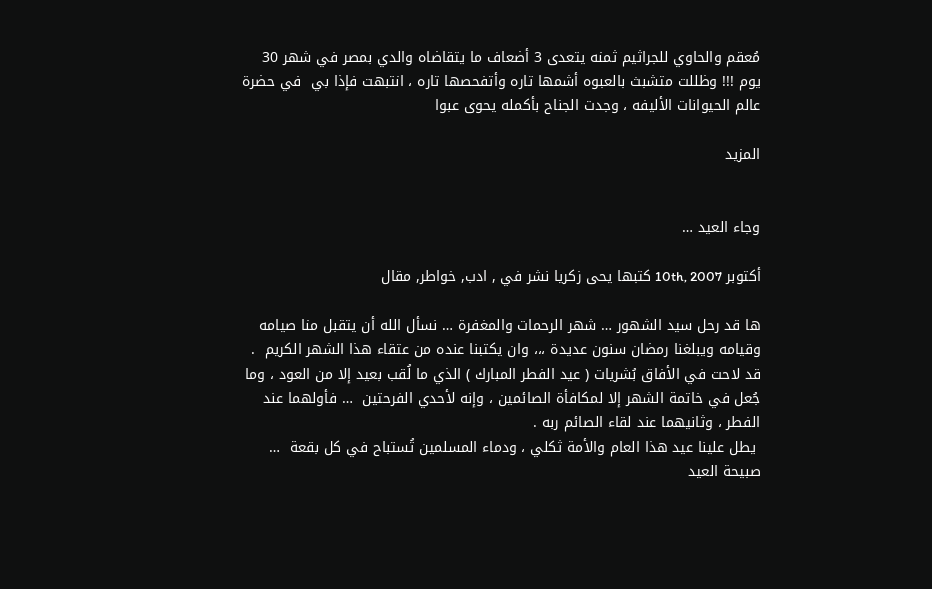مُعقم والحاوي للجراثيم ثمنه يتعدى 3 أضعاف ما يتقاضاه والدي بمصر في شهر 30 يوم !!! وظللت متشبث بالعبوه أشمها تاره وأتفحصها تاره ، انتبهت فإذا بي  في حضرة عالم الحيوانات الأليفه ، وجدت الجناح بأكمله يحوى عبوا

المزيد


وجاء العيد …

أكتوبر 10th, 2007 كتبها يحى زكريا نشر في , ادب, خواطر, مقال

ها قد رحل سيد الشهور … شهر الرحمات والمغفرة … نسأل الله أن يتقبل منا صيامه وقيامه ويبلغنا رمضان سنون عديدة ،،، وان يكتبنا عنده من عتقاء هذا الشهر الكريم  .
قد لاحت في الأفاق بُشريات ( عيد الفطر المبارك ) الذي ما لُقب بعيد إلا من العود ، وما جُعل في خاتمة الشهر إلا لمكافأة الصائمين ، وإنه لأحدي الفرحتين  … فأولهما عند الفطر ، وثانيهما عند لقاء الصائم ربه .
 يطل علينا عيد هذا العام والأمة ثكلي ، ودماء المسلمين تُستباح في كل بقعة  …
صبيحة العيد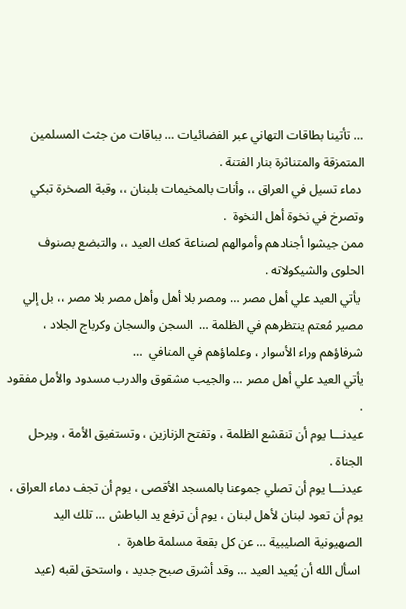… تأتينا بطاقات التهاني عبر الفضائيات … بباقات من جثث المسلمين المتمزقة والمتناثرة بنار الفتنة .
 دماء تسيل في العراق ،، وأنات بالمخيمات بلبنان ،، وقبة الصخرة تبكي وتصرخ في نخوة أهل النخوة  .
ممن جيشوا أجنادهم وأموالهم لصناعة كعك العيد ،، والتبضع بصنوف الحلوى والشيكولاته .
 يأتي العيد علي أهل مصر … ومصر بلا أهل وأهل مصر بلا مصر ،، بل إلي مصير مُعتم ينتظرهم في الظلمة …  السجن والسجان وكرباج الجلاد ، شرفاؤهم وراء الأسوار ، وعلماؤهم في المنافي  …
يأتي العيد علي أهل مصر … والجيب مشقوق والدرب مسدود والأمل مفقود .
عيدنـــا يوم أن تنقشع الظلمة ، وتفتح الزنازين ، وتستفيق الأمة ، ويرحل الجناة .
عيدنـــا يوم أن تصلي جموعنا بالمسجد الأقصى ، يوم أن تجف دماء العراق ، يوم أن تعود لبنان لأهل لبنان ، يوم أن ترفع يد الباطش … تلك اليد الصهيونية الصليبية … عن كل بقعة مسلمة طاهرة  .
 اسأل الله أن يُعيد العيد … وقد أشرق صبح جديد ، واستحق لقبه (عيد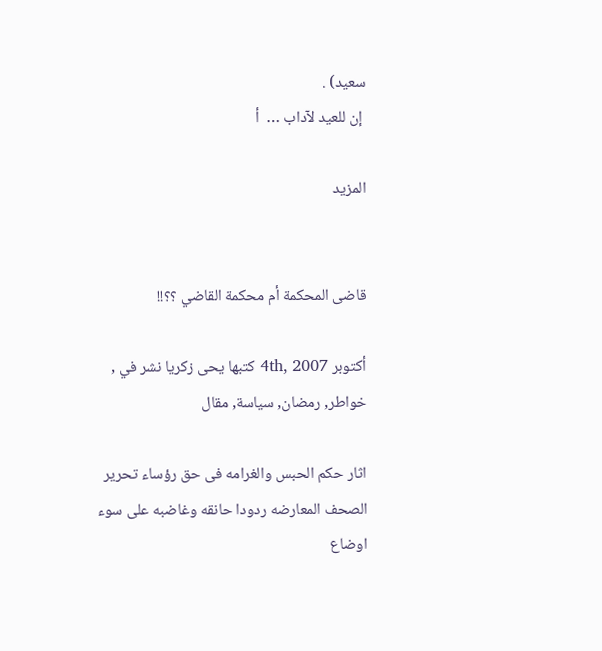سعيد) .
 إن للعيد لآداب …  أ

المزيد


قاضى المحكمة أم محكمة القاضي ؟؟!!

أكتوبر 4th, 2007 كتبها يحى زكريا نشر في , خواطر, رمضان, سياسة, مقال

اثار حكم الحبس والغرامه فى حق رؤساء تحرير الصحف المعارضه ردودا حانقه وغاضبه على سوء اوضاع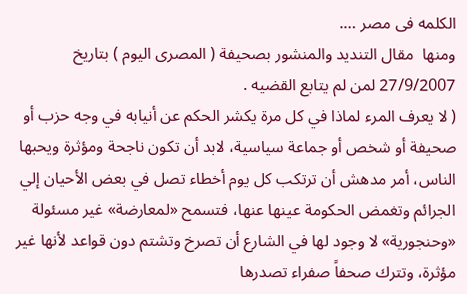الكلمه فى مصر ….
ومنها  مقال التنديد والمنشور بصحيفة ( المصرى اليوم ) بتاريخ 27/9/2007 لمن لم يتابع القضيه .
( لا يعرف المرء لماذا في كل مرة يكشر الحكم عن أنيابه في وجه حزب أو صحيفة أو شخص أو جماعة سياسية، لابد أن تكون ناجحة ومؤثرة ويحبها الناس، أمر مدهش أن ترتكب كل يوم أخطاء تصل في بعض الأحيان إلي الجرائم وتغمض الحكومة عينها عنها، فتسمح «لمعارضة» غير مسئولة «وحنجورية» لا وجود لها في الشارع أن تصرخ وتشتم دون قواعد لأنها غير مؤثرة، وتترك صحفاً صفراء تصدرها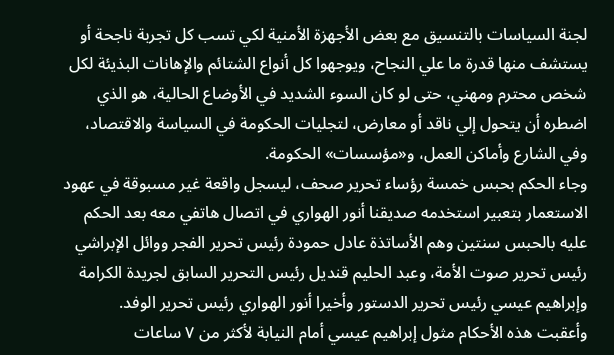لجنة السياسات بالتنسيق مع بعض الأجهزة الأمنية لكي تسب كل تجربة ناجحة أو يستشف منها قدرة ما علي النجاح، ويوجهوا كل أنواع الشتائم والإهانات البذيئة لكل شخص محترم ومهني، حتى لو كان السوء الشديد في الأوضاع الحالية، هو الذي اضطره أن يتحول إلي ناقد أو معارض، لتجليات الحكومة في السياسة والاقتصاد، وفي الشارع وأماكن العمل، و«مؤسسات» الحكومة.
وجاء الحكم بحبس خمسة رؤساء تحرير صحف، ليسجل واقعة غير مسبوقة في عهود الاستعمار بتعبير استخدمه صديقنا أنور الهواري في اتصال هاتفي معه بعد الحكم عليه بالحبس سنتين وهم الأساتذة عادل حمودة رئيس تحرير الفجر ووائل الإبراشي رئيس تحرير صوت الأمة، وعبد الحليم قنديل رئيس التحرير السابق لجريدة الكرامة وإبراهيم عيسي رئيس تحرير الدستور وأخيرا أنور الهواري رئيس تحرير الوفد.
وأعقبت هذه الأحكام مثول إبراهيم عيسي أمام النيابة لأكثر من ٧ ساعات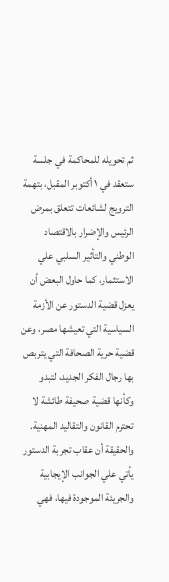ثم تحويله للمحاكمة في جلسة ستعقد في ١ أكتوبر المقبل، بتهمة الترويج لشائعات تتعلق بمرض الرئيس والإضرار بالاقتصاد الوطني والتأثير السلبي علي الاستثمار، كما حاول البعض أن يعزل قضية الدستور عن الأزمة السياسية التي تعيشها مصر، وعن قضية حرية الصحافة التي يتربص بها رجال الفكر الجديد، لتبدو وكأنها قضية صحيفة طائشة لا تحترم القانون والتقاليد المهنية.
والحقيقة أن عقاب تجربة الدستور يأتي علي الجوانب الإيجابية والجريئة الموجودة فيها، فهي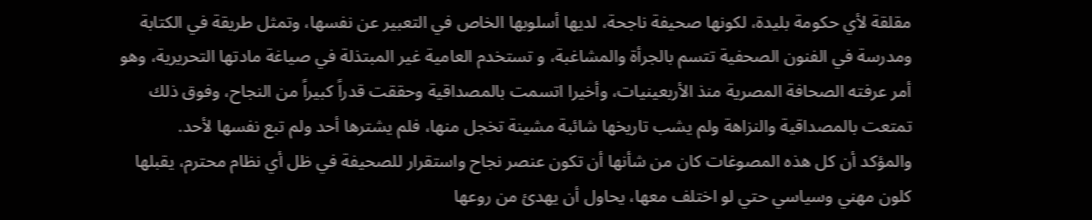مقلقة لأي حكومة بليدة، لكونها صحيفة ناجحة، لديها أسلوبها الخاص في التعبير عن نفسها، وتمثل طريقة في الكتابة ومدرسة في الفنون الصحفية تتسم بالجرأة والمشاغبة، و تستخدم العامية غير المبتذلة في صياغة مادتها التحريرية، وهو أمر عرفته الصحافة المصرية منذ الأربعينيات، وأخيرا اتسمت بالمصداقية وحققت قدراً كبيراً من النجاح، وفوق ذلك تمتعت بالمصداقية والنزاهة ولم يشب تاريخها شائبة مشينة تخجل منها، فلم يشترها أحد ولم تبع نفسها لأحد.
والمؤكد أن كل هذه المصوغات كان من شأنها أن تكون عنصر نجاح واستقرار للصحيفة في ظل أي نظام محترم، يقبلها كلون مهني وسياسي حتي لو اختلف معها، يحاول أن يهدئ من روعها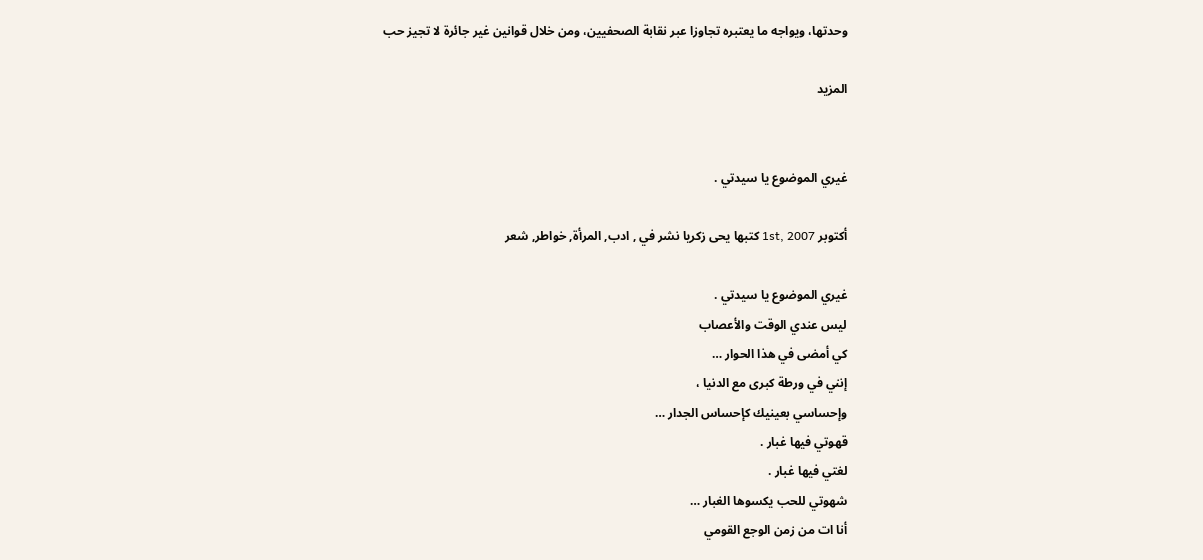وحدتها، ويواجه ما يعتبره تجاوزا عبر نقابة الصحفيين، ومن خلال قوانين غير جائرة لا تجيز حب

المزيد


غيري الموضوع يا سيدتي .

أكتوبر 1st, 2007 كتبها يحى زكريا نشر في , ادب, المرأة, خواطر, شعر

غيري الموضوع يا سيدتي .
ليس عندي الوقت والأعصاب
كي أمضى في هذا الحوار …
إنني في ورطة كبرى مع الدنيا ،
وإحساسي بعينيك كإحساس الجدار …
قهوتي فيها غبار .
لغتي فيها غبار .
شهوتي للحب يكسوها الغبار …
أنا ات من زمن الوجع القومي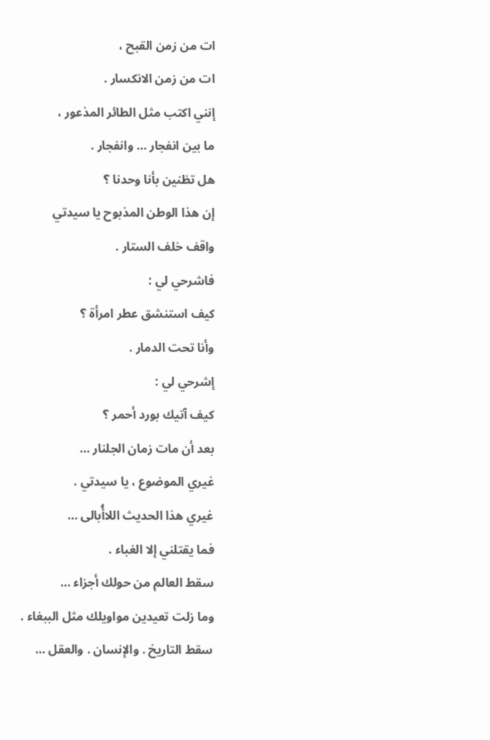ات من زمن القبح ،
ات من زمن الانكسار .
إنني اكتب مثل الطائر المذعور ،
ما بين انفجار … وانفجار .
هل تظنين بأنا وحدنا ؟
إن هذا الوطن المذبوح يا سيدتي
واقف خلف الستار .
فاشرحي لي :
كيف استنشق عطر امرأة ؟
وأنا تحت الدمار .
إشرحي لي :
كيف آتيك بورد أحمر ؟
بعد أن مات زمان الجلنار …
غيري الموضوع ، يا سيدتي .
غيري هذا الحديث اللاأُبالى …
فما يقتلني إلا الغباء .
سقط العالم من حولك أجزاء …
وما زلت تعيدين مواويلك مثل الببغاء .
سقط التاريخ . والإنسان . والعقل …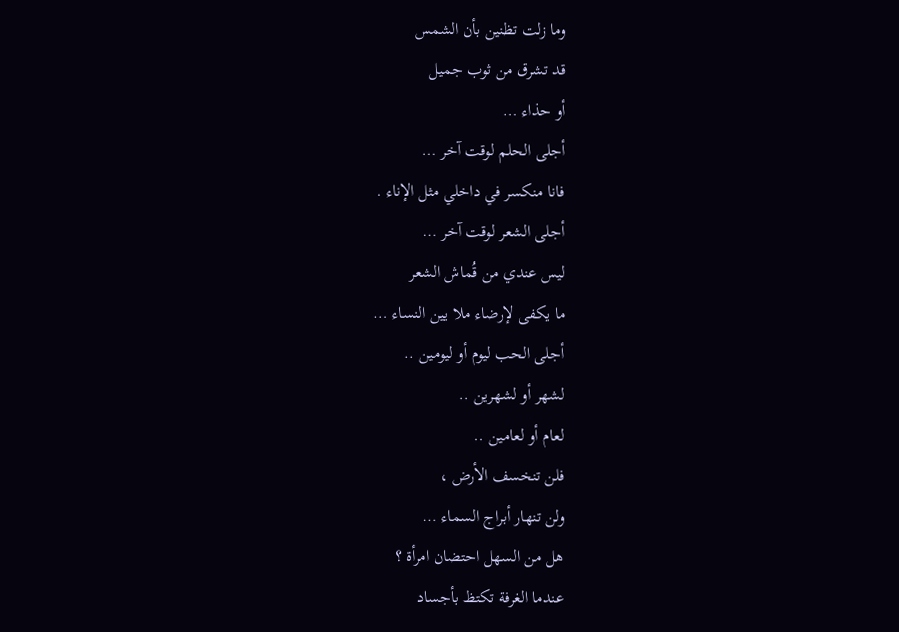وما زلت تظنين بأن الشمس
قد تشرق من ثوب جميل
أو حذاء …
أجلى الحلم لوقت آخر …
فانا منكسر في داخلي مثل الإناء .
أجلى الشعر لوقت آخر …
ليس عندي من قُماش الشعر
ما يكفى لإرضاء ملا يين النساء …
أجلى الحب ليوم أو ليومين ..
لشهر أو لشهرين ..
لعام أو لعامين ..
فلن تنخسف الأرض ،
ولن تنهار أبراج السماء …
هل من السهل احتضان امرأة ؟
عندما الغرفة تكتظ بأجساد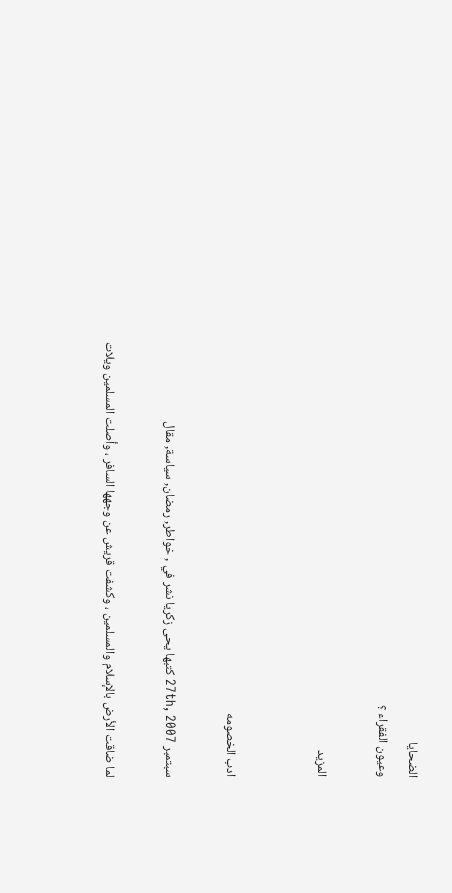الضحايا
وعيون الفقراء ؟

المزيد


ادب الخصومه

سبتمبر 27th, 2007 كتبها يحى زكريا نشر في , خواطر, رمضان, سياسة, مقال

لما ضاقت الأرض بالإسلام والمسلمين ، وكشفت قريش عن وجهها السافر ، وأصلت المسلمين ويلات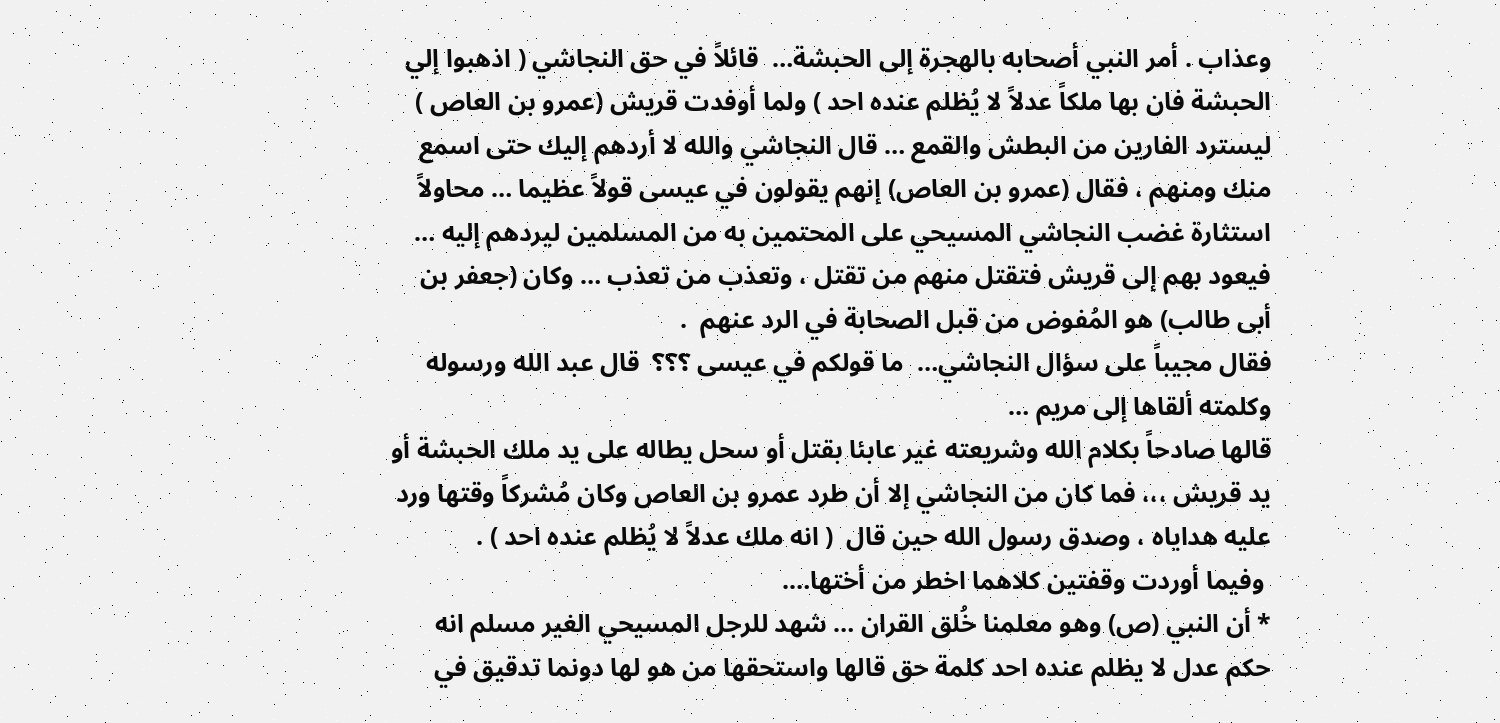وعذاب . أمر النبي أصحابه بالهجرة إلى الحبشة…  قائلاً في حق النجاشي ( اذهبوا إلي الحبشة فان بها ملكاً عدلاً لا يُظلم عنده احد ) ولما أوفدت قريش (عمرو بن العاص ) ليسترد الفارين من البطش والقمع … قال النجاشي والله لا أردهم إليك حتى اسمع منك ومنهم ، فقال (عمرو بن العاص) إنهم يقولون في عيسى قولاً عظيما … محاولاً استثارة غضب النجاشي المسيحي على المحتمين به من المسلمين ليردهم إليه … فيعود بهم إلى قريش فتقتل منهم من تقتل ، وتعذب من تعذب … وكان (جعفر بن أبى طالب) هو المُفوض من قبل الصحابة في الرد عنهم  .
فقال مجيباً على سؤال النجاشي…  ما قولكم في عيسى ؟؟؟  قال عبد الله ورسوله وكلمته ألقاها إلى مريم …
قالها صادحاً بكلام الله وشريعته غير عابئا بقتل أو سحل يطاله على يد ملك الحبشة أو يد قريش ،،، فما كان من النجاشي إلا أن طرد عمرو بن العاص وكان مُشركاً وقتها ورد عليه هداياه ، وصدق رسول الله حين قال  ( انه ملك عدلاً لا يُظلم عنده احد ) .
 وفيما أوردت وقفتين كلاهما اخطر من أختها….
* أن النبي (ص) وهو معلمنا خُلق القران … شهد للرجل المسيحي الغير مسلم انه حكم عدل لا يظلم عنده احد كلمة حق قالها واستحقها من هو لها دونما تدقيق في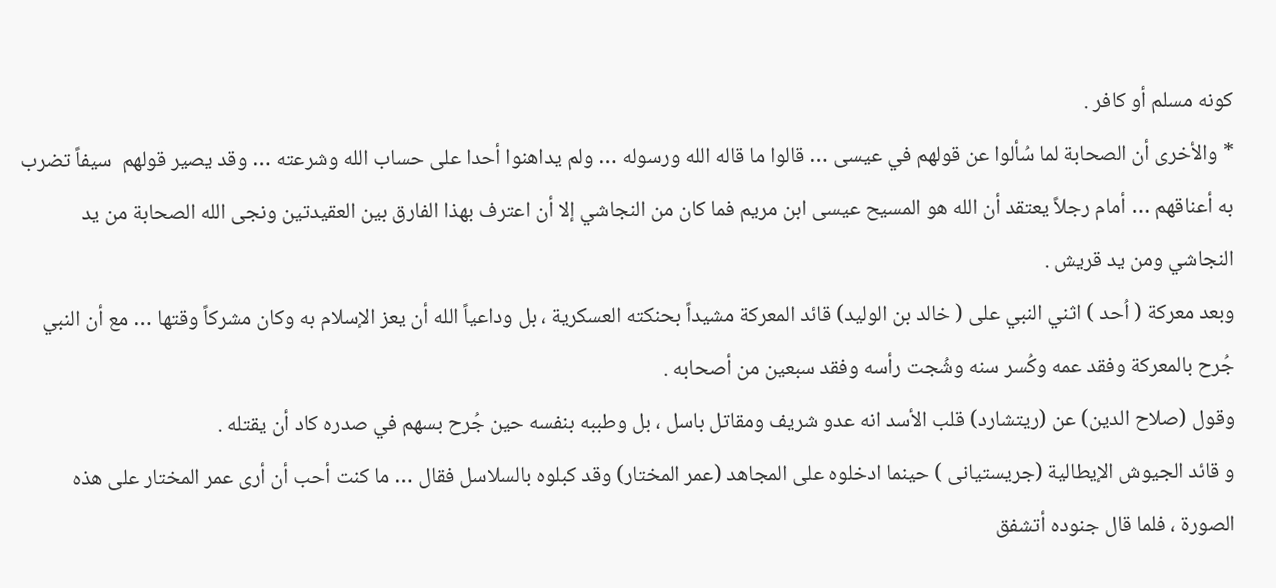كونه مسلم أو كافر .
* والأخرى أن الصحابة لما سُألوا عن قولهم في عيسى … قالوا ما قاله الله ورسوله … ولم يداهنوا أحدا على حساب الله وشرعته … وقد يصير قولهم  سيفاً تضرب به أعناقهم … أمام رجلاً يعتقد أن الله هو المسيح عيسى ابن مريم فما كان من النجاشي إلا أن اعترف بهذا الفارق بين العقيدتين ونجى الله الصحابة من يد النجاشي ومن يد قريش .
وبعد معركة ( اُحد ) اثني النبي على ( خالد بن الوليد) قائد المعركة مشيداً بحنكته العسكرية ، بل وداعياً الله أن يعز الإسلام به وكان مشركاً وقتها … مع أن النبي جُرح بالمعركة وفقد عمه وكُسر سنه وشُجت رأسه وفقد سبعين من أصحابه .
وقول (صلاح الدين) عن (ريتشارد) قلب الأسد انه عدو شريف ومقاتل باسل ، بل وطببه بنفسه حين جُرح بسهم في صدره كاد أن يقتله .
و قائد الجيوش الإيطالية (جريستيانى ) حينما ادخلوه على المجاهد (عمر المختار) وقد كبلوه بالسلاسل فقال … ما كنت أحب أن أرى عمر المختار على هذه الصورة ، فلما قال جنوده أتشفق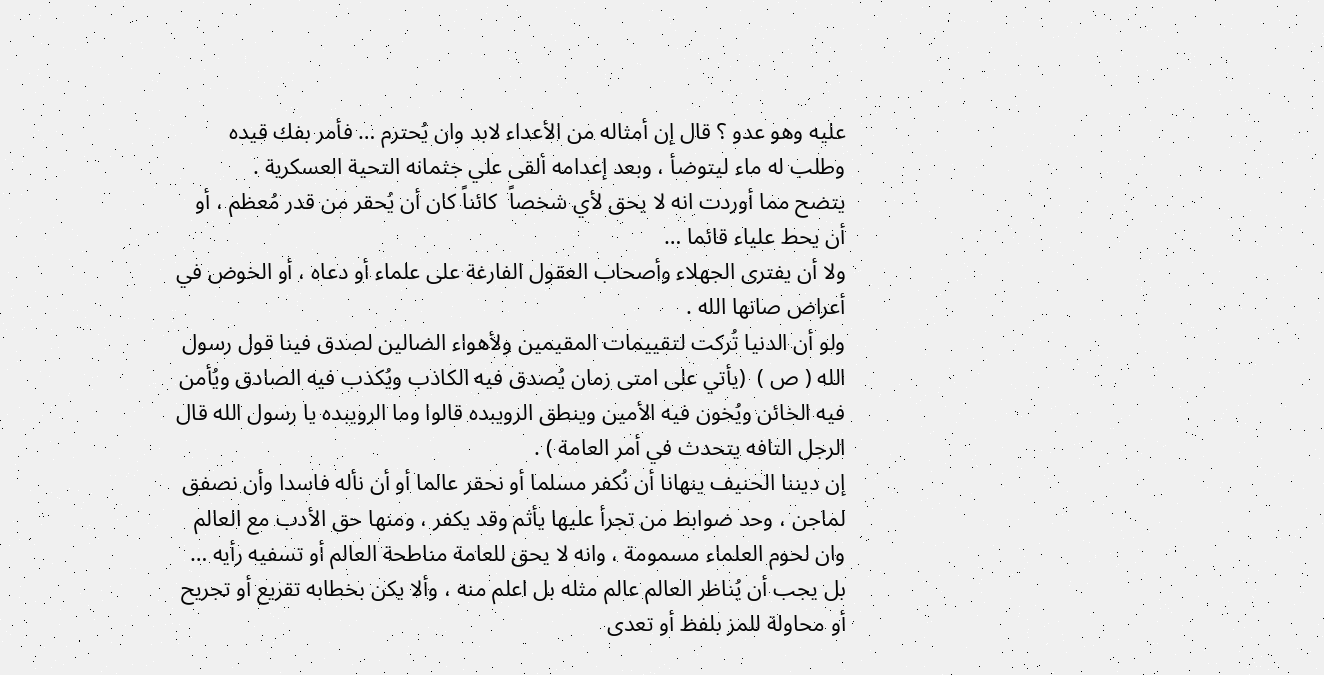عليه وهو عدو ؟ قال إن أمثاله من الأعداء لابد وان يُحترم … فأمر بفك قيده وطلب له ماء ليتوضأ ، وبعد إعدامه ألقى علي جثمانه التحية العسكرية .
يتضح مما أوردت انه لا يحق لأي شخصاً  كائناً كان أن يُحقر من قدر مُعظم ، أو أن يحط علياء قائما …
ولا أن يفترى الجهلاء وأصحاب العقول الفارغة على علماء أو دعاه ، أو الخوض في أعراض صانها الله .
ولو أن الدنيا تُركت لتقييمات المقيمين ولأهواء الضالين لصدق فينا قول رسول الله ( ص )  (يأتي على امتى زمان يُصدق فيه الكاذب ويُكذب فيه الصادق ويُأمن فيه الخائن ويُخون فيه الأمين وينطق الرويبده قالوا وما الرويبده يا رسول الله قال الرجل التافه يتحدث في أمر العامة ) .
إن ديننا الحنيف ينهانا أن نُكفر مسلما أو نحقر عالما أو أن نأله فاسدا وأن نصفق لماجن ، وحد ضوابط من تجرأ عليها يأثم وقد يكفر ، ومنها حق الأدب مع العالم وان لحوم العلماء مسمومة ، وانه لا يحق للعامة مناطحة العالم أو تسفيه رأيه … بل يجب أن يُناظر العالم عالم مثله بل اعلم منه ، وألا يكن بخطابه تقريع أو تجريح أو محاولة للمز بلفظ أو تعدى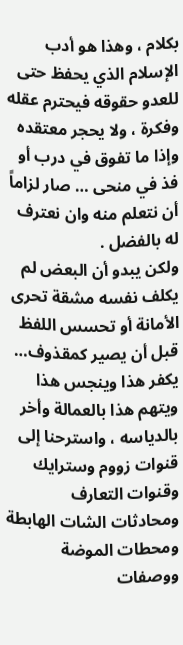بكلام ، وهذا هو أدب الإسلام الذي يحفظ حتى للعدو حقوقه فيحترم عقله وفكرة ، ولا يحجر معتقده وإذا ما تفوق في درب أو فذ في منحى … صار لزاماً أن نتعلم منه وان نعترف له بالفضل .
ولكن يبدو أن البعض لم يكلف نفسه مشقة تحرى الأمانة أو تحسس اللفظ قبل أن يصير كمقذوف… يكفر هذا وينجس هذا ويتهم هذا بالعمالة وأخر بالدياسه ، واسترحنا إلى قنوات زووم وسترايك وقنوات التعارف ومحادثات الشات الهابطة ومحطات الموضة ووصفات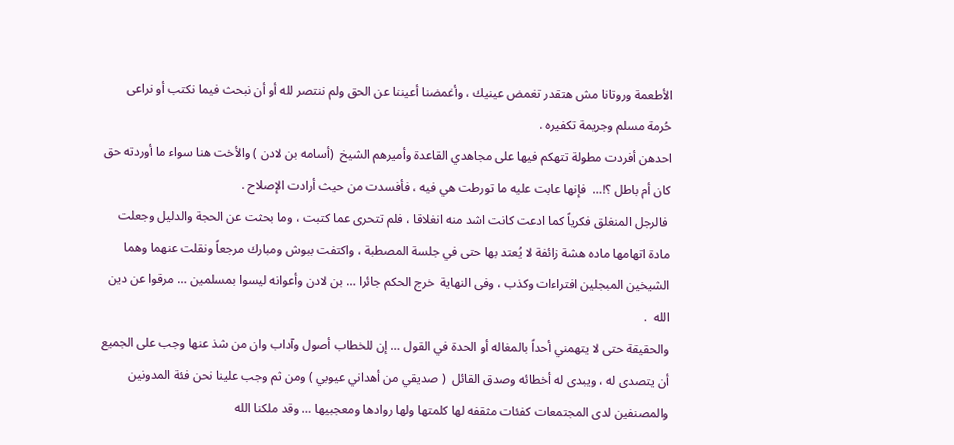الأطعمة وروتانا مش هتقدر تغمض عينيك ، وأغمضنا أعيننا عن الحق ولم ننتصر لله أو أن نبحث فيما نكتب أو نراعى حُرمة مسلم وجريمة تكفيره .
احدهن أفردت مطولة تتهكم فيها على مجاهدي القاعدة وأميرهم الشيخ  (أسامه بن لادن ) والأخت هنا سواء ما أوردته حق كان أم باطل ؟!…  فإنها عابت عليه ما تورطت هي فيه ، فأفسدت من حيث أرادت الإصلاح .
 فالرجل المنغلق فكرياً كما ادعت كانت اشد منه انغلاقا ، فلم تتحرى عما كتبت ، وما بحثت عن الحجة والدليل وجعلت مادة اتهامها ماده هشة زائفة لا يُعتد بها حتى في جلسة المصطبة ، واكتفت ببوش ومبارك مرجعاً ونقلت عنهما وهما الشيخين المبجلين افتراءات وكذب ، وفى النهاية  خرج الحكم جائرا … بن لادن وأعوانه ليسوا بمسلمين … مرقوا عن دين الله  .
والحقيقة حتى لا يتهمني أحداً بالمغاله أو الحدة في القول … إن للخطاب أصول وآداب وان من شذ عنها وجب على الجميع أن يتصدى له ، ويبدى له أخطائه وصدق القائل  ( صديقي من أهداني عيوبي ) ومن ثم وجب علينا نحن فئة المدونين والمصنفين لدى المجتمعات كفئات مثقفه لها كلمتها ولها روادها ومعجبيها … وقد ملكنا الله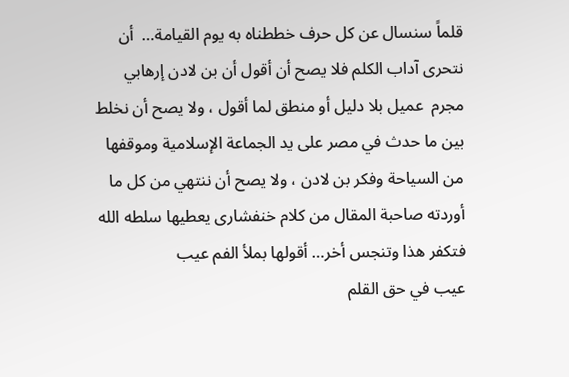قلماً سنسال عن كل حرف خططناه به يوم القيامة…  أن نتحرى آداب الكلم فلا يصح أن أقول أن بن لادن إرهابي مجرم  عميل بلا دليل أو منطق لما أقول ، ولا يصح أن نخلط بين ما حدث في مصر على يد الجماعة الإسلامية وموقفها من السياحة وفكر بن لادن ، ولا يصح أن ننتهي من كل ما أوردته صاحبة المقال من كلام خنفشارى يعطيها سلطه الله فتكفر هذا وتنجس أخر… أقولها بملأ الفم عيب
عيب في حق القلم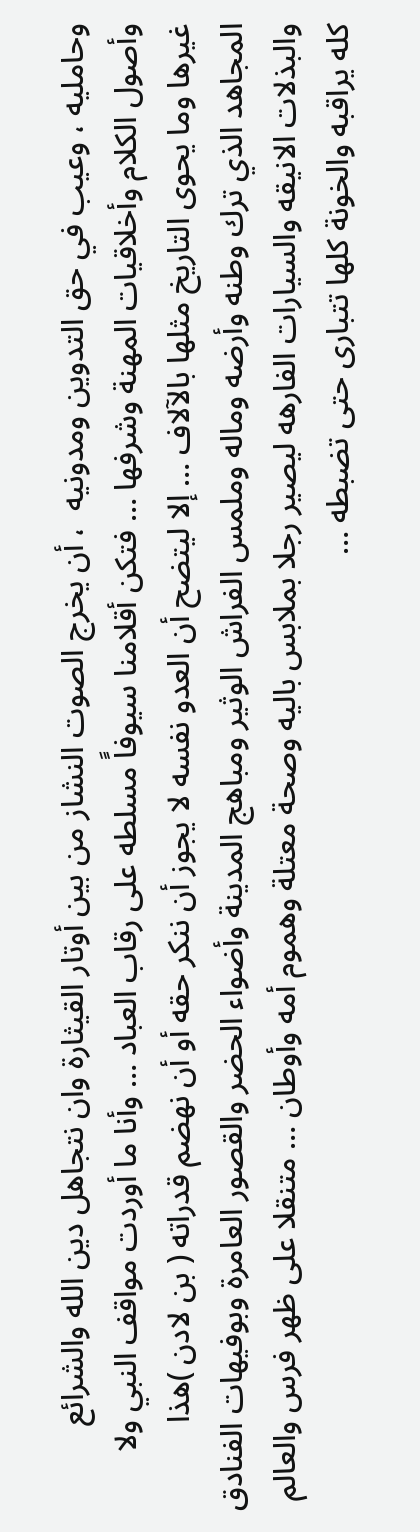وحامليه ، وعيب في حق التدوين ومدونيه  ، أن يخرج الصوت النشاز من بين أوتار القيثارة وان نتجاهل دين الله والشرائع وأصول الكلام وأخلاقيات المهنة وشرفها … فتكن أقلامنا سيوفاًَ مسلطه على رقاب العباد … وأنا ما أوردت مواقف النبي ولا غيرها وما يحوى التاريخ مثلها بالآلاف … إلا ليتضح أن العدو نفسه لا يجوز أن ننكر حقه أو أن نهضم قدراته ( بن لادن )هذا المجاهد الذي ترك وطنه وأرضه وماله وملمس الفراش الوثير ومباهج المدينة وأضواء الحضر والقصور العامرة وبوفيهات الفنادق والبذلات الانيقه والسيارات الفارهه ليصير رجلا بملابس باليه وصحة معتلة وهموم أمه وأوطان … متنقلا على ظهر فرس والعالم كله يراقبه والخونة كلها تتبارى حتى تضبطه …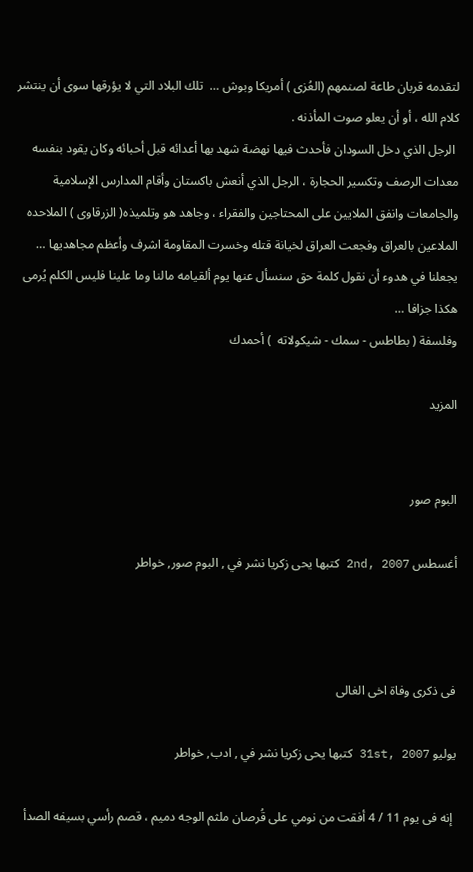لتقدمه قربان طاعة لصنمهم (العُزى ) أمريكا وبوش …  تلك البلاد التي لا يؤرقها سوى أن ينتشر كلام الله ، أو أن يعلو صوت المأذنه .
 الرجل الذي دخل السودان فأحدث فيها نهضة شهد بها أعدائه قبل أحبائه وكان يقود بنفسه معدات الرصف وتكسير الحجارة ، الرجل الذي أنعش باكستان وأقام المدارس الإسلامية والجامعات وانفق الملايين على المحتاجين والفقراء ، وجاهد هو وتلميذه( الزرقاوى ) الملاحده الملاعين بالعراق وفجعت العراق لخيانة قتله وخسرت المقاومة اشرف وأعظم مجاهديها … يجعلنا في هدوء أن نقول كلمة حق سنسأل عنها يوم ألقيامه مالنا وما علينا فليس الكلم يُرمى هكذا جزافا …
وفلسفة ( بطاطس - سمك - شيكولاته  ) أحمدك

المزيد


البوم صور

أغسطس 2nd, 2007 كتبها يحى زكريا نشر في , البوم صور, خواطر



فى ذكرى وفاة اخى الغالى

يوليو 31st, 2007 كتبها يحى زكريا نشر في , ادب, خواطر

 إنه فى يوم 11 / 4 أفقت من نومي على قُرصان ملثم الوجه دميم ، قصم رأسي بسيفه الصدأ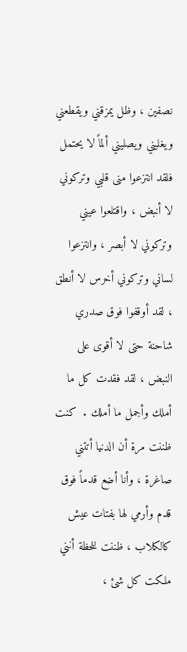نصفين ، وظل يمزقني ويقطعني ويغليني ويصليني ألماً لا يحتمل فلقد انتزعوا منى قلبي وتركوني لا أنبض ، واقتلعوا عيني وتركوني لا أبصر ، وانتزعوا لساني وتركوني أخرس لا أنطق ، لقد أوقفوا فوق صدري شاحنة حتى لا أقوى على النبض ، لقد فقدت كل ما أملك وأجمل ما أملك .  كنت ظننت مرة أن الدنيا أتتني صاغرة ، وأنا أضع قدماً فوق قدم وأرمي لها بفتات عيش كالكلاب ، ظننت للحظة أنني ملكت كل شئ ،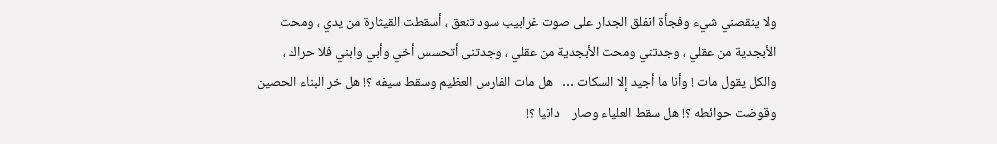ولا ينقصني شيء وفجأة انفلق الجدار على صوت غرابيب سود تنعق ، أسقطت القيثارة من يدي ، ومحت الأبجدية من عقلي ، وجدتني ومحت الأبجدية من عقلي ، وجدتنى أتحسس أخي وأبي وابني فلا حراك ، والكل يقول مات ! وأنا ما أجيد إلا السكات …   هل مات الفارس العظيم وسقط سيفه ؟! هل خر البناء الحصين وقوضت حوائطه ؟! هل سقط العلياء وصار    دانيا ؟!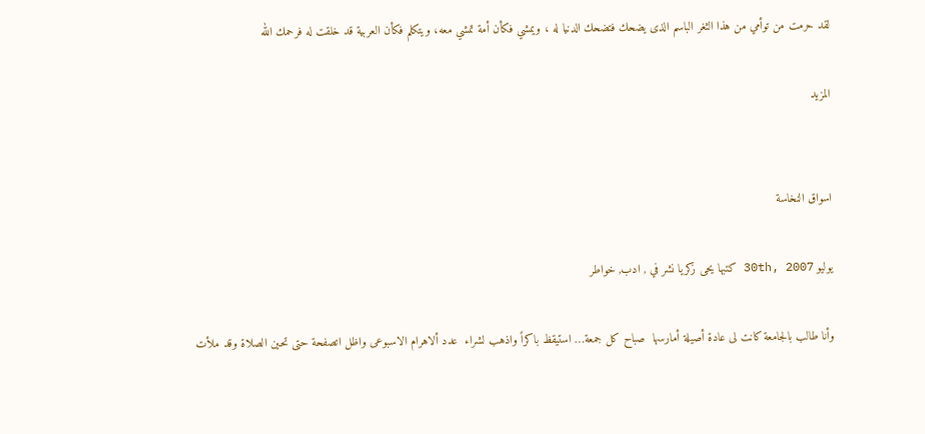لقد حرمت من توأمي من هذا الثغر الباسم الذى يضحك فتضحك الدنيا له ، ويمشي فكأن أمة تمشي معه، ويتكلم فكأن العربية قد خلقت له فرحمك الله

المزيد


اسواق النخاسة

يوليو 30th, 2007 كتبها يحى زكريا نشر في , ادب, خواطر

وأنا طالب بالجامعة كانت لى عادة أصيلة أمارسها  صباح كل جمعة… استيقظ باكراً واذهب لشراء  عدد ألاهرام الاسبوعى واظل اتصفحة حتى تحين الصلاة وقد ملأت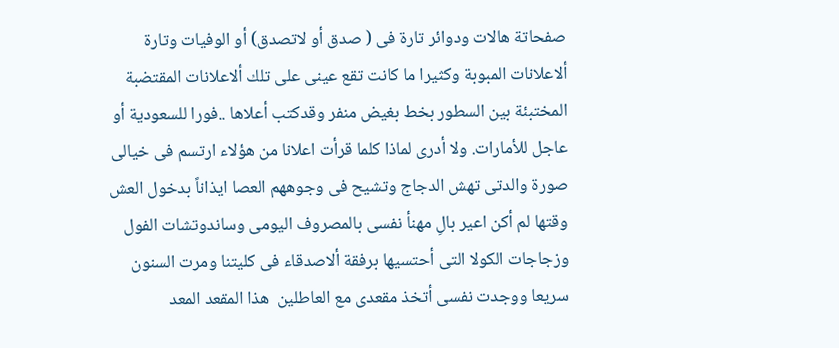صفحاتة هالات ودوائر تارة فى ( صدق أو لاتصدق) أو الوفيات وتارة ألاعلانات المبوبة وكثيرا ما كانت تقع عينى على تلك ألاعلانات المقتضبة المختبئة بين السطور بخط بغيض منفر وقدكتب أعلاها ..فورا للسعودية أو عاجل للأمارات. ولا أدرى لماذا كلما قرأت اعلانا من هؤلاء ارتسم فى خيالى صورة والدتى تهش الدجاج وتشيح فى وجوههم العصا ايذاناً بدخول العش وقتها لم أكن اعير بالِ مهنأ نفسى بالمصروف اليومى وساندوتشات الفول وزجاجات الكولا التى أحتسيها برفقة ألاصدقاء فى كليتنا ومرت السنون سريعا ووجدت نفسى أتخذ مقعدى مع العاطلين  هذا المقعد المعد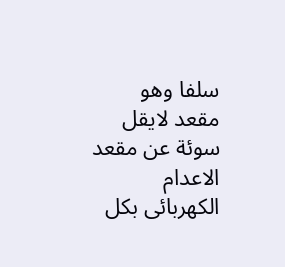سلفا وهو مقعد لايقل سوئة عن مقعد الاعدام الكهربائى بكل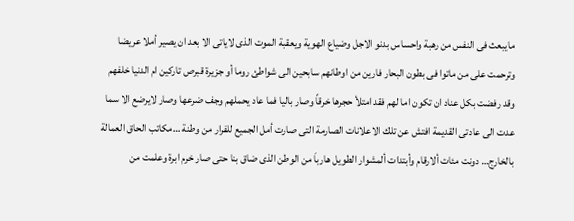مايبعث فى النفس من رهبة واحساس بدنو الاجل وضياع الهوية ويعقبة الموت الذى لاياتى الا بعد ان يصير أملا عريضا وترحمت على من ماتوا فى بطون البحار فارين من اوطانهم سابحين الى شواطئ روما أو جزيرة قبرص تاركين ام الدنيا خلفهم وقد رفضت بكل عناد ان تكون اما لهم فقد امتلأ حجرها خرقاً وصار باليا فما عاد يحملهم وجف ضرعها وصار لايرضع الا سما عدت الى عادتى القديمة افتش عن تلك الاعلانات الصارمة التى صارت أمل الجميع للفرار من وطنة …مكاتب الحاق العمالة بالخارج… دونت مئات ألارقام وأبتدات ألمشوار الطويل هارباَ من الوطن الذى ضاق بنا حتى صار خرم ابرة وعلمت من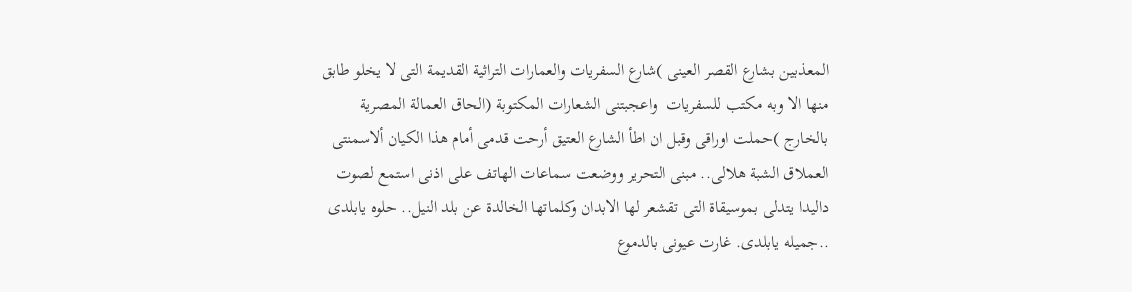المعذبين بشارع القصر العينى )شارع السفريات والعمارات التراثية القديمة التى لا يخلو طابق منها الا وبه مكتب للسفريات  واعجبتنى الشعارات المكتوبة (الحاق العمالة المصرية بالخارج )حملت اوراقى وقبل ان اطأ الشارع العتيق أرحت قدمى أمام هذا الكيان ألاسمنتى العملاق الشبة هلالى.. مبنى التحرير ووضعت سماعات الهاتف على اذنى استمع لصوت  داليدا يتدلى بموسيقاة التى تقشعر لها الابدان وكلماتها الخالدة عن بلد النيل.. حلوه يابلدى ..جميله يابلدى. غارت عيونى بالدموع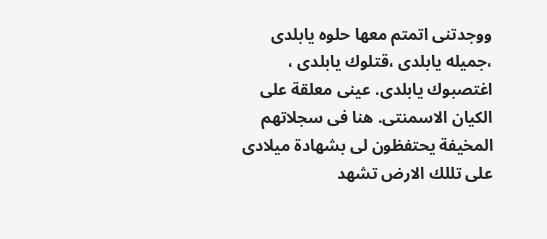ووجدتنى اتمتم معها حلوه يابلدى ،جميله يابلدى ،قتلوك يابلدى ، اغتصبوك يابلدى. عينى معلقة على الكيان الاسمنتى. هنا فى سجلاتهم المخيفة يحتفظون لى بشهادة ميلادى على تللك الارض تشهد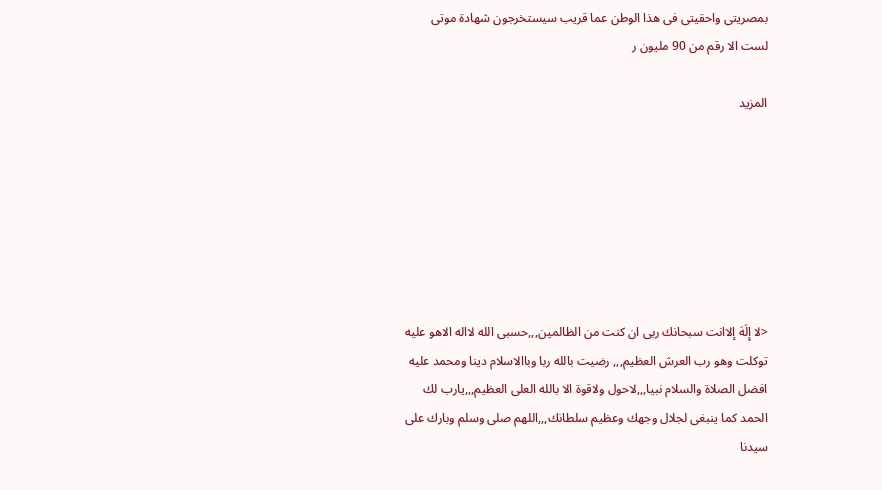بمصريتى واحقيتى فى هذا الوطن عما قريب سيستخرجون شهادة موتى لست الا رقم من 90 مليون ر

المزيد







<لا إِلَهَ إلاانت سبحانك ربى ان كنت من الظالمين,,,حسبى الله لااله الاهو عليه توكلت وهو رب العرش العظيم,,, رضيت بالله ربا وباالاسلام دينا ومحمد عليه افضل الصلاة والسلام نبيا,,,لاحول ولاقوة الا بالله العلى العظيم,,,يارب لك الحمد كما ينبغى لجلال وجهك وعظيم سلطانك,,,اللهم صلى وسلم وبارك على سيدنا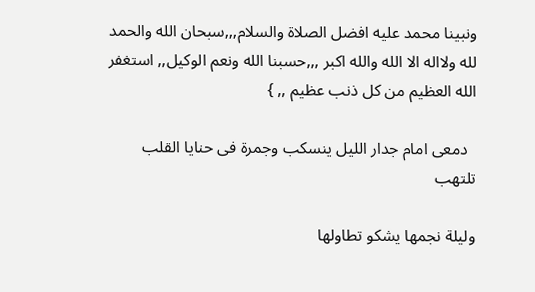ونبينا محمد عليه افضل الصلاة والسلام,,,سبحان الله والحمد لله ولااله الا الله والله اكبر ,,,حسبنا الله ونعم الوكيل,, استغفر الله العظيم من كل ذنب عظيم ,, }

  دمعى امام جدار الليل ينسكب وجمرة فى حنايا القلب تلتهب

وليلة نجمها يشكو تطاولها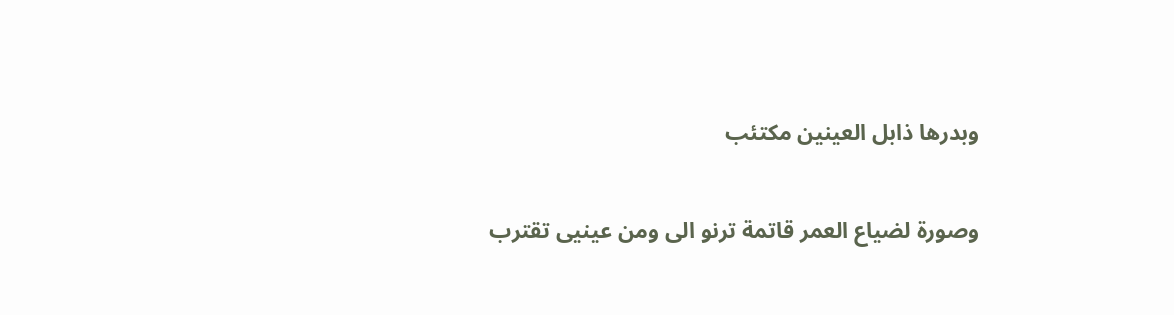وبدرها ذابل العينين مكتئب

وصورة لضياع العمر قاتمة ترنو الى ومن عينيى تقترب